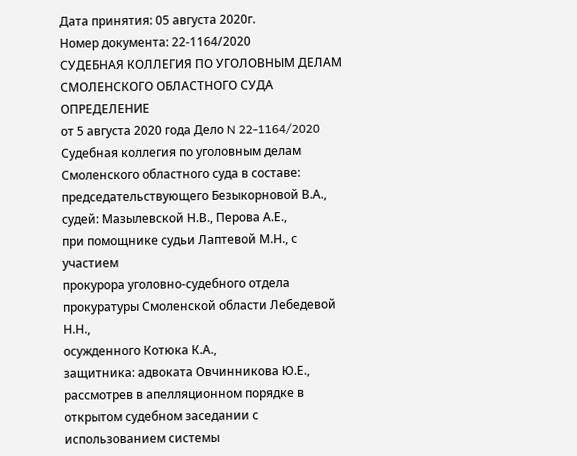Дата принятия: 05 августа 2020г.
Номер документа: 22-1164/2020
СУДЕБНАЯ КОЛЛЕГИЯ ПО УГОЛОВНЫМ ДЕЛАМ СМОЛЕНСКОГО ОБЛАСТНОГО СУДА
ОПРЕДЕЛЕНИЕ
от 5 августа 2020 года Дело N 22-1164/2020
Судебная коллегия по уголовным делам Смоленского областного суда в составе:
председательствующего Безыкорновой В.А.,
судей: Мазылевской Н.В., Перова А.Е.,
при помощнике судьи Лаптевой М.Н., с участием
прокурора уголовно-судебного отдела прокуратуры Смоленской области Лебедевой Н.Н.,
осужденного Котюка К.А.,
защитника: адвоката Овчинникова Ю.Е.,
рассмотрев в апелляционном порядке в открытом судебном заседании с использованием системы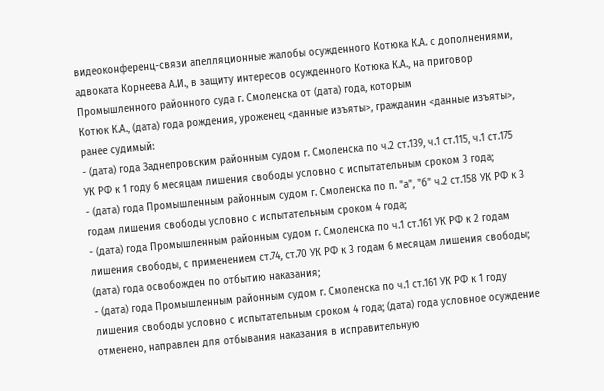видеоконференц-связи апелляционные жалобы осужденного Котюка К.А. с дополнениями, адвоката Корнеева А.И., в защиту интересов осужденного Котюка К.А., на приговор Промышленного районного суда г. Смоленска от (дата) года, которым
Котюк К.А., (дата) года рождения, уроженец <данные изъяты>, гражданин <данные изъяты>,
ранее судимый:
- (дата) года Заднепровским районным судом г. Смоленска по ч.2 ст.139, ч.1 ст.115, ч.1 ст.175 УК РФ к 1 году 6 месяцам лишения свободы условно с испытательным сроком 3 года;
- (дата) года Промышленным районным судом г. Смоленска по п. "а", "б" ч.2 ст.158 УК РФ к 3 годам лишения свободы условно с испытательным сроком 4 года;
- (дата) года Промышленным районным судом г. Смоленска по ч.1 ст.161 УК РФ к 2 годам лишения свободы, с применением ст.74, ст.70 УК РФ к 3 годам 6 месяцам лишения свободы; (дата) года освобожден по отбытию наказания;
- (дата) года Промышленным районным судом г. Смоленска по ч.1 ст.161 УК РФ к 1 году лишения свободы условно с испытательным сроком 4 года; (дата) года условное осуждение отменено, направлен для отбывания наказания в исправительную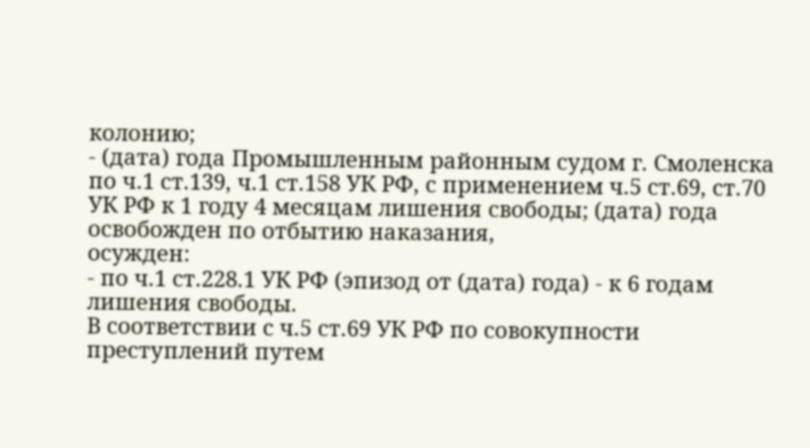колонию;
- (дата) года Промышленным районным судом г. Смоленска по ч.1 ст.139, ч.1 ст.158 УК РФ, с применением ч.5 ст.69, ст.70 УК РФ к 1 году 4 месяцам лишения свободы; (дата) года освобожден по отбытию наказания,
осужден:
- по ч.1 ст.228.1 УК РФ (эпизод от (дата) года) - к 6 годам лишения свободы.
В соответствии с ч.5 ст.69 УК РФ по совокупности преступлений путем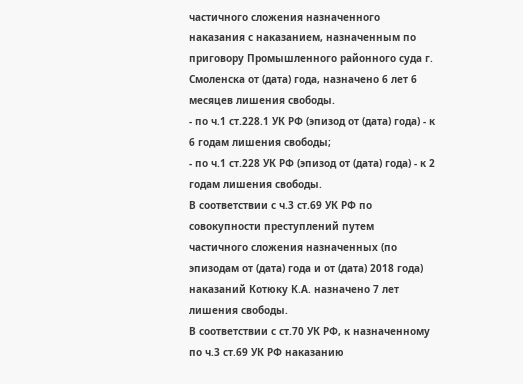частичного сложения назначенного наказания с наказанием, назначенным по приговору Промышленного районного суда г. Смоленска от (дата) года, назначено 6 лет 6 месяцев лишения свободы.
- по ч.1 ст.228.1 УК РФ (эпизод от (дата) года) - к 6 годам лишения свободы;
- по ч.1 ст.228 УК РФ (эпизод от (дата) года) - к 2 годам лишения свободы.
В соответствии с ч.3 ст.69 УК РФ по совокупности преступлений путем частичного сложения назначенных (по эпизодам от (дата) года и от (дата) 2018 года) наказаний Котюку К.А. назначено 7 лет лишения свободы.
В соответствии с ст.70 УК РФ, к назначенному по ч.3 ст.69 УК РФ наказанию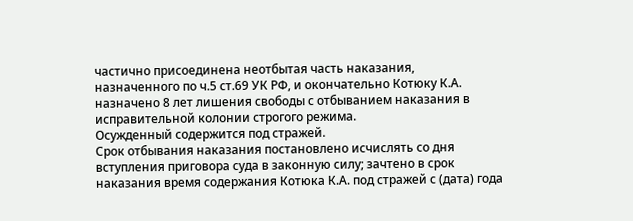частично присоединена неотбытая часть наказания, назначенного по ч.5 ст.69 УК РФ, и окончательно Котюку К.А. назначено 8 лет лишения свободы с отбыванием наказания в исправительной колонии строгого режима.
Осужденный содержится под стражей.
Срок отбывания наказания постановлено исчислять со дня вступления приговора суда в законную силу; зачтено в срок наказания время содержания Котюка К.А. под стражей с (дата) года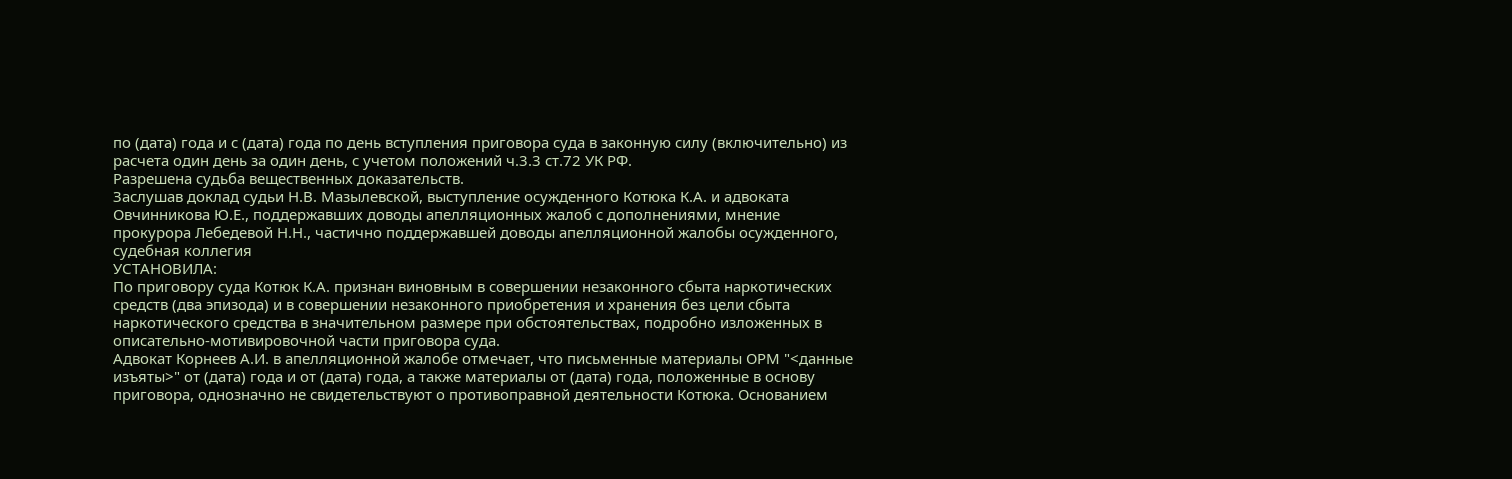по (дата) года и с (дата) года по день вступления приговора суда в законную силу (включительно) из расчета один день за один день, с учетом положений ч.3.3 ст.72 УК РФ.
Разрешена судьба вещественных доказательств.
Заслушав доклад судьи Н.В. Мазылевской, выступление осужденного Котюка К.А. и адвоката Овчинникова Ю.Е., поддержавших доводы апелляционных жалоб с дополнениями, мнение прокурора Лебедевой Н.Н., частично поддержавшей доводы апелляционной жалобы осужденного, судебная коллегия
УСТАНОВИЛА:
По приговору суда Котюк К.А. признан виновным в совершении незаконного сбыта наркотических средств (два эпизода) и в совершении незаконного приобретения и хранения без цели сбыта наркотического средства в значительном размере при обстоятельствах, подробно изложенных в описательно-мотивировочной части приговора суда.
Адвокат Корнеев А.И. в апелляционной жалобе отмечает, что письменные материалы ОРМ "<данные изъяты>" от (дата) года и от (дата) года, а также материалы от (дата) года, положенные в основу приговора, однозначно не свидетельствуют о противоправной деятельности Котюка. Основанием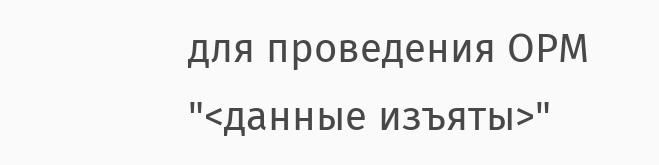для проведения ОРМ "<данные изъяты>"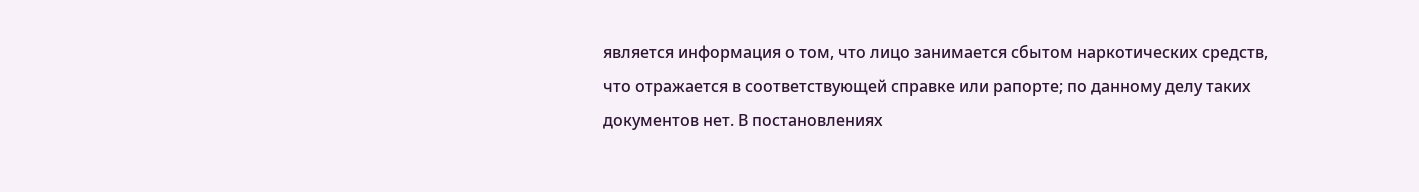является информация о том, что лицо занимается сбытом наркотических средств, что отражается в соответствующей справке или рапорте; по данному делу таких документов нет. В постановлениях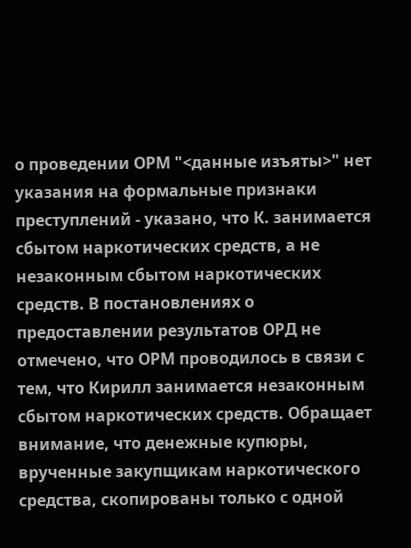о проведении ОРМ "<данные изъяты>" нет указания на формальные признаки преступлений - указано, что К. занимается сбытом наркотических средств, а не незаконным сбытом наркотических средств. В постановлениях о предоставлении результатов ОРД не отмечено, что ОРМ проводилось в связи с тем, что Кирилл занимается незаконным сбытом наркотических средств. Обращает внимание, что денежные купюры, врученные закупщикам наркотического средства, скопированы только с одной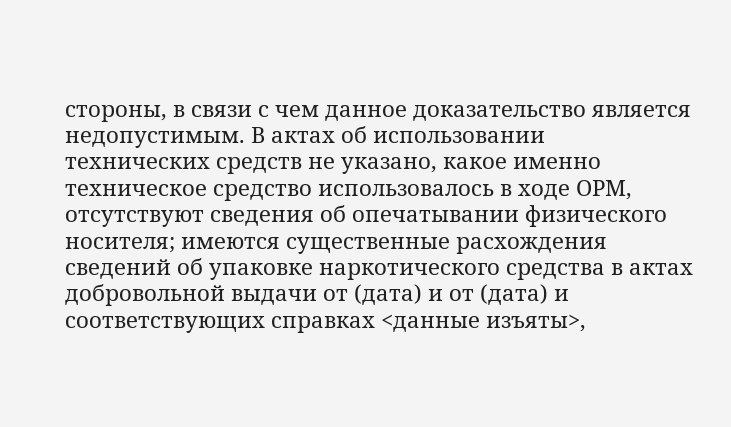стороны, в связи с чем данное доказательство является недопустимым. В актах об использовании технических средств не указано, какое именно техническое средство использовалось в ходе ОРМ, отсутствуют сведения об опечатывании физического носителя; имеются существенные расхождения сведений об упаковке наркотического средства в актах добровольной выдачи от (дата) и от (дата) и соответствующих справках <данные изъяты>,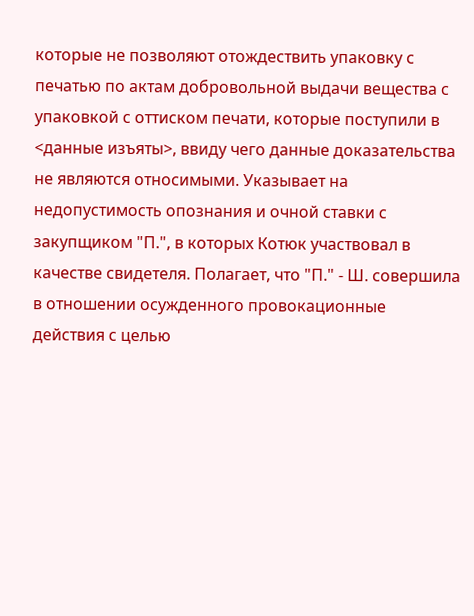которые не позволяют отождествить упаковку с печатью по актам добровольной выдачи вещества с упаковкой с оттиском печати, которые поступили в <данные изъяты>, ввиду чего данные доказательства не являются относимыми. Указывает на недопустимость опознания и очной ставки с закупщиком "П.", в которых Котюк участвовал в качестве свидетеля. Полагает, что "П." - Ш. совершила в отношении осужденного провокационные действия с целью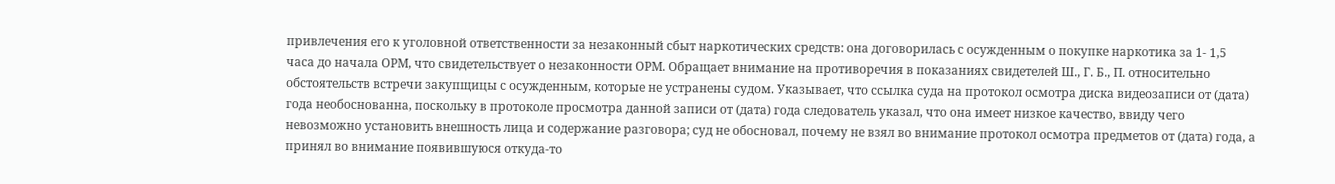привлечения его к уголовной ответственности за незаконный сбыт наркотических средств: она договорилась с осужденным о покупке наркотика за 1- 1,5 часа до начала ОРМ, что свидетельствует о незаконности ОРМ. Обращает внимание на противоречия в показаниях свидетелей Ш., Г. Б., П. относительно обстоятельств встречи закупщицы с осужденным, которые не устранены судом. Указывает, что ссылка суда на протокол осмотра диска видеозаписи от (дата) года необоснованна, поскольку в протоколе просмотра данной записи от (дата) года следователь указал, что она имеет низкое качество, ввиду чего невозможно установить внешность лица и содержание разговора; суд не обосновал, почему не взял во внимание протокол осмотра предметов от (дата) года, а принял во внимание появившуюся откуда-то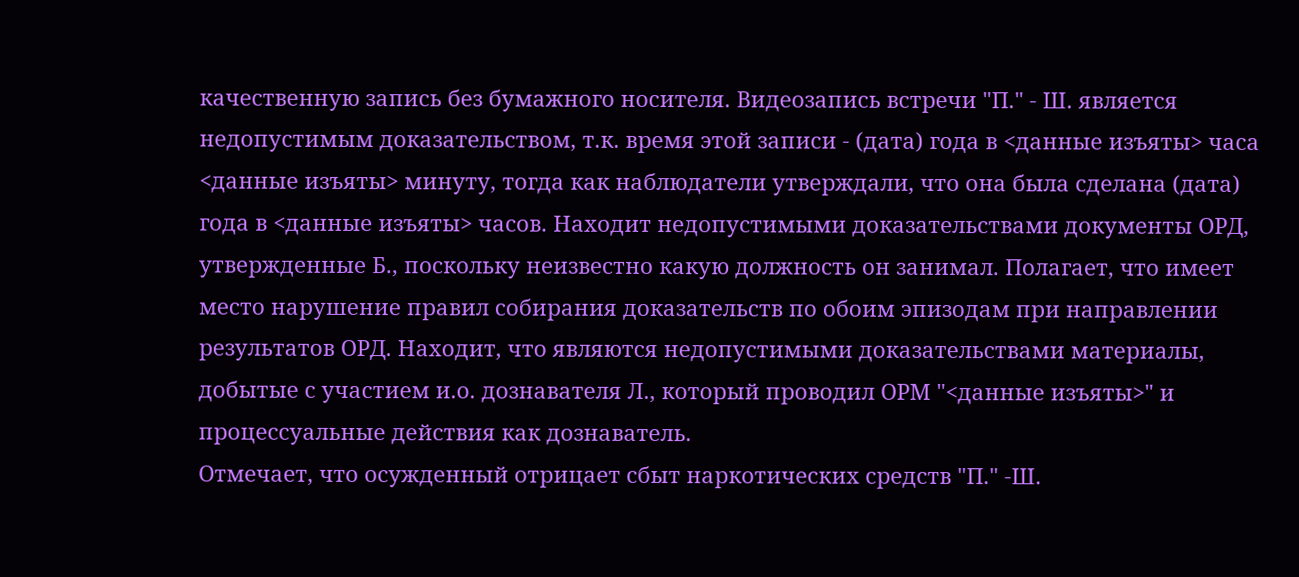качественную запись без бумажного носителя. Видеозапись встречи "П." - Ш. является недопустимым доказательством, т.к. время этой записи - (дата) года в <данные изъяты> часа <данные изъяты> минуту, тогда как наблюдатели утверждали, что она была сделана (дата) года в <данные изъяты> часов. Находит недопустимыми доказательствами документы ОРД, утвержденные Б., поскольку неизвестно какую должность он занимал. Полагает, что имеет место нарушение правил собирания доказательств по обоим эпизодам при направлении результатов ОРД. Находит, что являются недопустимыми доказательствами материалы, добытые с участием и.о. дознавателя Л., который проводил ОРМ "<данные изъяты>" и процессуальные действия как дознаватель.
Отмечает, что осужденный отрицает сбыт наркотических средств "П." -Ш.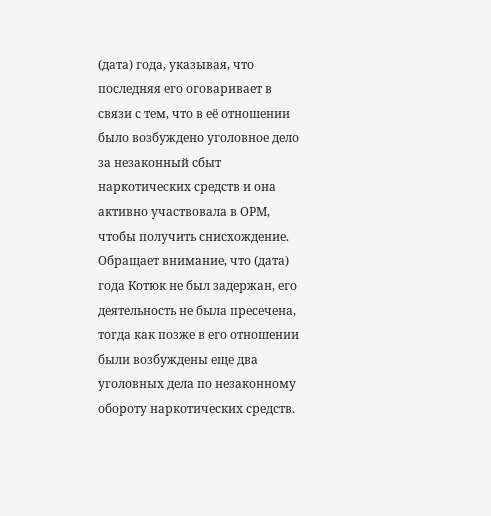(дата) года, указывая, что последняя его оговаривает в связи с тем, что в её отношении было возбуждено уголовное дело за незаконный сбыт наркотических средств и она активно участвовала в ОРМ, чтобы получить снисхождение.
Обращает внимание, что (дата) года Котюк не был задержан, его деятельность не была пресечена, тогда как позже в его отношении были возбуждены еще два уголовных дела по незаконному обороту наркотических средств.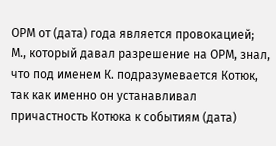ОРМ от (дата) года является провокацией; М., который давал разрешение на ОРМ, знал, что под именем К. подразумевается Котюк, так как именно он устанавливал причастность Котюка к событиям (дата)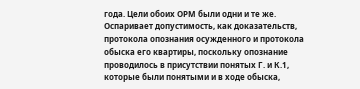года. Цели обоих ОРМ были одни и те же. Оспаривает допустимость, как доказательств, протокола опознания осужденного и протокола обыска его квартиры, поскольку опознание проводилось в присутствии понятых Г. и К.1, которые были понятыми и в ходе обыска,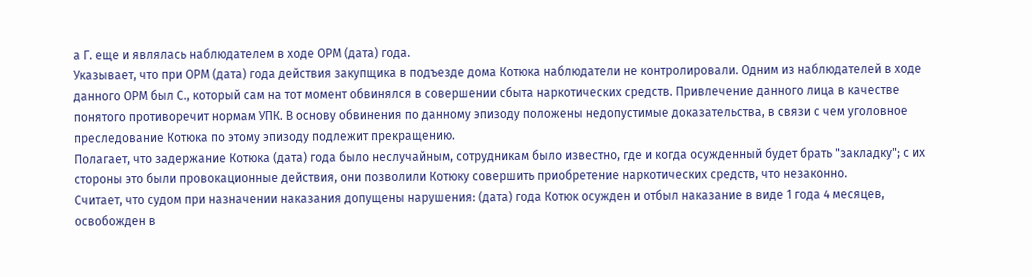а Г. еще и являлась наблюдателем в ходе ОРМ (дата) года.
Указывает, что при ОРМ (дата) года действия закупщика в подъезде дома Котюка наблюдатели не контролировали. Одним из наблюдателей в ходе данного ОРМ был С., который сам на тот момент обвинялся в совершении сбыта наркотических средств. Привлечение данного лица в качестве понятого противоречит нормам УПК. В основу обвинения по данному эпизоду положены недопустимые доказательства, в связи с чем уголовное преследование Котюка по этому эпизоду подлежит прекращению.
Полагает, что задержание Котюка (дата) года было неслучайным, сотрудникам было известно, где и когда осужденный будет брать "закладку"; с их стороны это были провокационные действия, они позволили Котюку совершить приобретение наркотических средств, что незаконно.
Считает, что судом при назначении наказания допущены нарушения: (дата) года Котюк осужден и отбыл наказание в виде 1 года 4 месяцев, освобожден в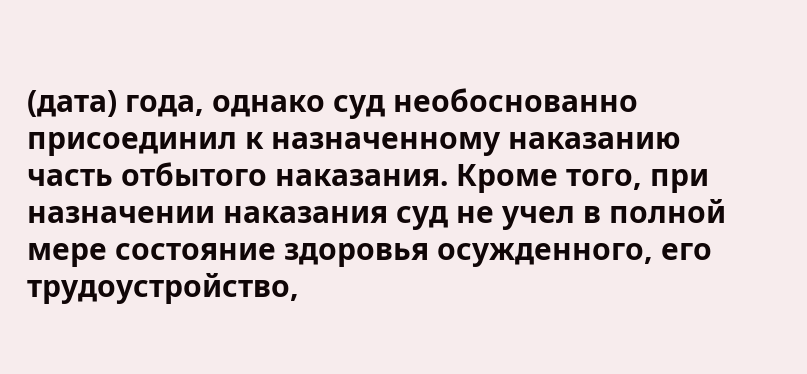(дата) года, однако суд необоснованно присоединил к назначенному наказанию часть отбытого наказания. Кроме того, при назначении наказания суд не учел в полной мере состояние здоровья осужденного, его трудоустройство,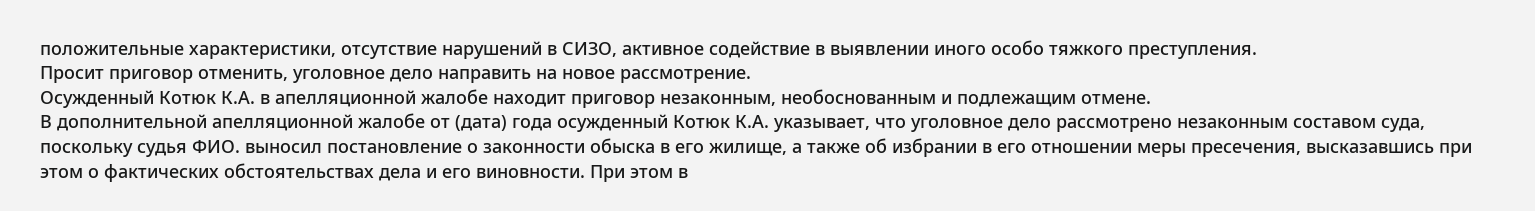положительные характеристики, отсутствие нарушений в СИЗО, активное содействие в выявлении иного особо тяжкого преступления.
Просит приговор отменить, уголовное дело направить на новое рассмотрение.
Осужденный Котюк К.А. в апелляционной жалобе находит приговор незаконным, необоснованным и подлежащим отмене.
В дополнительной апелляционной жалобе от (дата) года осужденный Котюк К.А. указывает, что уголовное дело рассмотрено незаконным составом суда, поскольку судья ФИО. выносил постановление о законности обыска в его жилище, а также об избрании в его отношении меры пресечения, высказавшись при этом о фактических обстоятельствах дела и его виновности. При этом в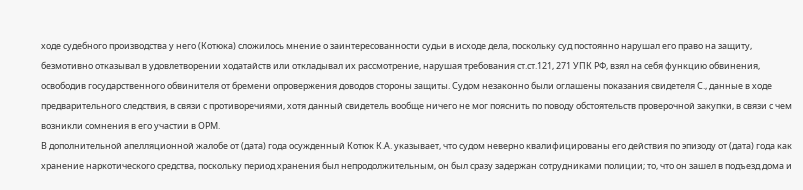ходе судебного производства у него (Котюка) сложилось мнение о заинтересованности судьи в исходе дела, поскольку суд постоянно нарушал его право на защиту, безмотивно отказывал в удовлетворении ходатайств или откладывал их рассмотрение, нарушая требования ст.ст.121, 271 УПК РФ, взял на себя функцию обвинения, освободив государственного обвинителя от бремени опровержения доводов стороны защиты. Судом незаконно были оглашены показания свидетеля С., данные в ходе предварительного следствия, в связи с противоречиями, хотя данный свидетель вообще ничего не мог пояснить по поводу обстоятельств проверочной закупки, в связи с чем возникли сомнения в его участии в ОРМ.
В дополнительной апелляционной жалобе от (дата) года осужденный Котюк К.А. указывает, что судом неверно квалифицированы его действия по эпизоду от (дата) года как хранение наркотического средства, поскольку период хранения был непродолжительным, он был сразу задержан сотрудниками полиции; то, что он зашел в подъезд дома и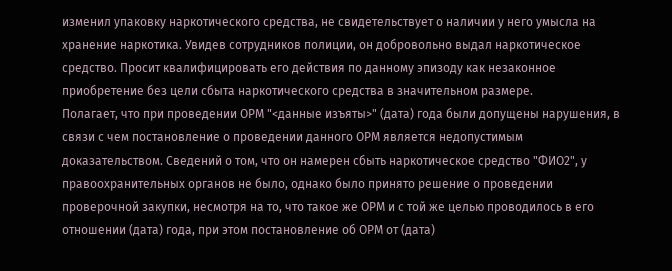изменил упаковку наркотического средства, не свидетельствует о наличии у него умысла на хранение наркотика. Увидев сотрудников полиции, он добровольно выдал наркотическое средство. Просит квалифицировать его действия по данному эпизоду как незаконное приобретение без цели сбыта наркотического средства в значительном размере.
Полагает, что при проведении ОРМ "<данные изъяты>" (дата) года были допущены нарушения, в связи с чем постановление о проведении данного ОРМ является недопустимым доказательством. Сведений о том, что он намерен сбыть наркотическое средство "ФИО2", у правоохранительных органов не было, однако было принято решение о проведении проверочной закупки, несмотря на то, что такое же ОРМ и с той же целью проводилось в его отношении (дата) года, при этом постановление об ОРМ от (дата)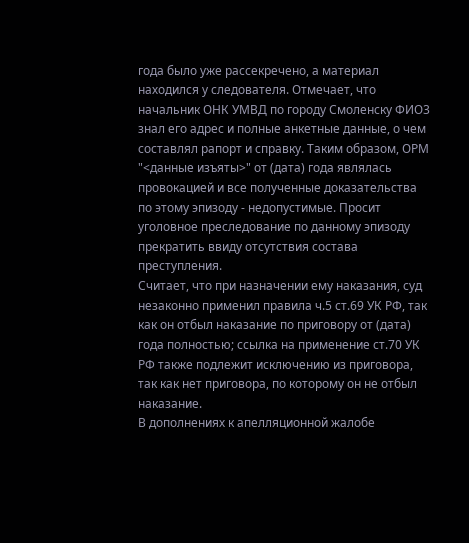года было уже рассекречено, а материал находился у следователя. Отмечает, что начальник ОНК УМВД по городу Смоленску ФИО3 знал его адрес и полные анкетные данные, о чем составлял рапорт и справку. Таким образом, ОРМ "<данные изъяты>" от (дата) года являлась провокацией и все полученные доказательства по этому эпизоду - недопустимые. Просит уголовное преследование по данному эпизоду прекратить ввиду отсутствия состава преступления.
Считает, что при назначении ему наказания, суд незаконно применил правила ч.5 ст.69 УК РФ, так как он отбыл наказание по приговору от (дата) года полностью; ссылка на применение ст.70 УК РФ также подлежит исключению из приговора, так как нет приговора, по которому он не отбыл наказание.
В дополнениях к апелляционной жалобе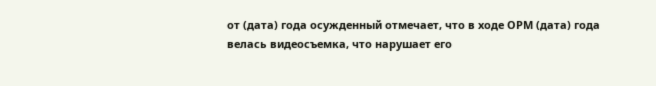от (дата) года осужденный отмечает, что в ходе ОРМ (дата) года велась видеосъемка, что нарушает его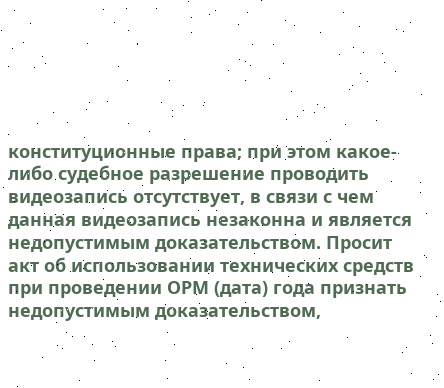конституционные права; при этом какое-либо судебное разрешение проводить видеозапись отсутствует, в связи с чем данная видеозапись незаконна и является недопустимым доказательством. Просит акт об использовании технических средств при проведении ОРМ (дата) года признать недопустимым доказательством,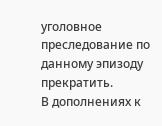уголовное преследование по данному эпизоду прекратить.
В дополнениях к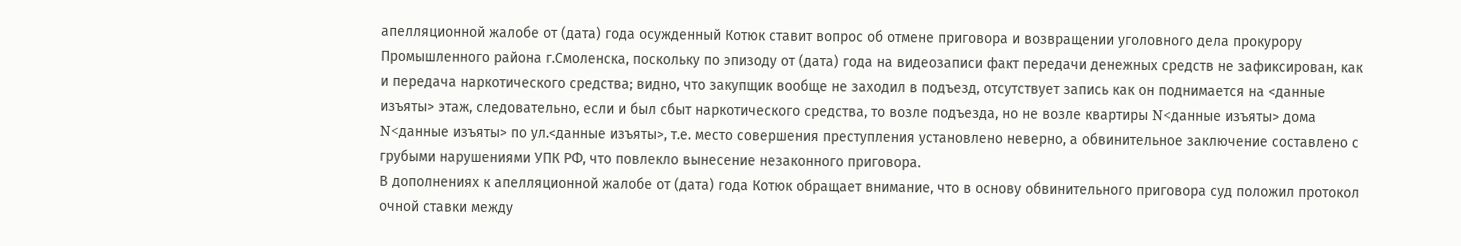апелляционной жалобе от (дата) года осужденный Котюк ставит вопрос об отмене приговора и возвращении уголовного дела прокурору Промышленного района г.Смоленска, поскольку по эпизоду от (дата) года на видеозаписи факт передачи денежных средств не зафиксирован, как и передача наркотического средства; видно, что закупщик вообще не заходил в подъезд, отсутствует запись как он поднимается на <данные изъяты> этаж, следовательно, если и был сбыт наркотического средства, то возле подъезда, но не возле квартиры N<данные изъяты> дома N<данные изъяты> по ул.<данные изъяты>, т.е. место совершения преступления установлено неверно, а обвинительное заключение составлено с грубыми нарушениями УПК РФ, что повлекло вынесение незаконного приговора.
В дополнениях к апелляционной жалобе от (дата) года Котюк обращает внимание, что в основу обвинительного приговора суд положил протокол очной ставки между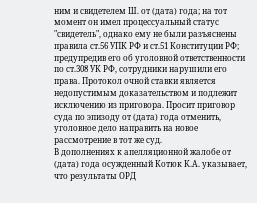ним и свидетелем Ш. от (дата) года; на тот момент он имел процессуальный статус "свидетель", однако ему не были разъяснены правила ст.56 УПК РФ и ст.51 Конституции РФ; предупредив его об уголовной ответственности по ст.308 УК РФ, сотрудники нарушили его права. Протокол очной ставки является недопустимым доказательством и подлежит исключению из приговора. Просит приговор суда по эпизоду от (дата) года отменить, уголовное дело направить на новое рассмотрение в тот же суд.
В дополнениях к апелляционной жалобе от (дата) года осужденный Котюк К.А. указывает, что результаты ОРД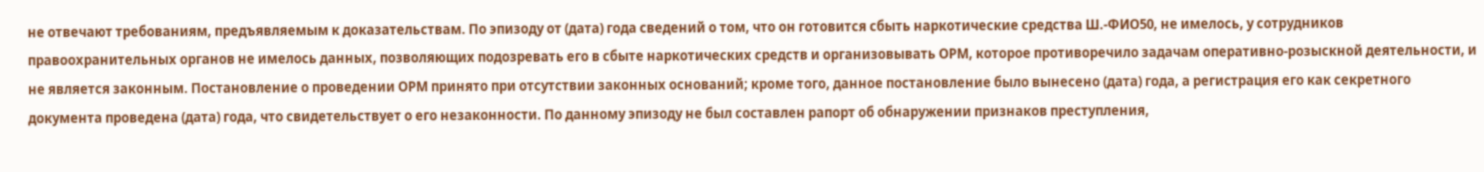не отвечают требованиям, предъявляемым к доказательствам. По эпизоду от (дата) года сведений о том, что он готовится сбыть наркотические средства Ш.-ФИО50, не имелось, у сотрудников правоохранительных органов не имелось данных, позволяющих подозревать его в сбыте наркотических средств и организовывать ОРМ, которое противоречило задачам оперативно-розыскной деятельности, и не является законным. Постановление о проведении ОРМ принято при отсутствии законных оснований; кроме того, данное постановление было вынесено (дата) года, а регистрация его как секретного документа проведена (дата) года, что свидетельствует о его незаконности. По данному эпизоду не был составлен рапорт об обнаружении признаков преступления,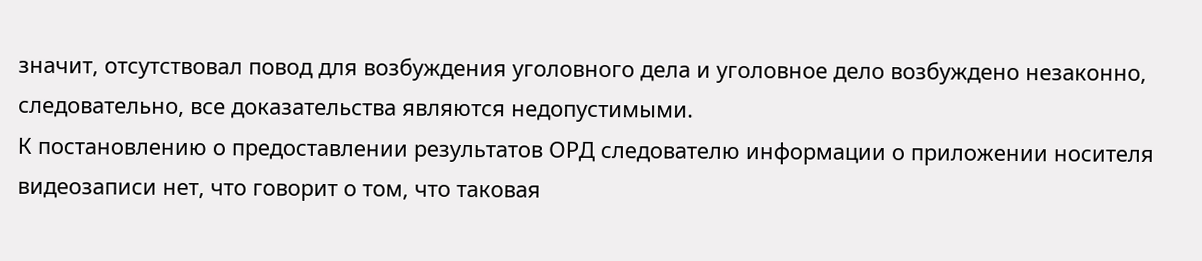значит, отсутствовал повод для возбуждения уголовного дела и уголовное дело возбуждено незаконно, следовательно, все доказательства являются недопустимыми.
К постановлению о предоставлении результатов ОРД следователю информации о приложении носителя видеозаписи нет, что говорит о том, что таковая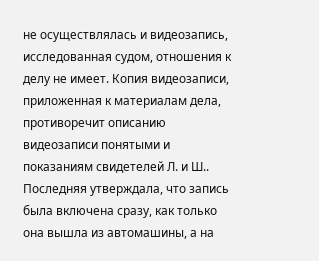не осуществлялась и видеозапись, исследованная судом, отношения к делу не имеет. Копия видеозаписи, приложенная к материалам дела, противоречит описанию видеозаписи понятыми и показаниям свидетелей Л. и Ш.. Последняя утверждала, что запись была включена сразу, как только она вышла из автомашины, а на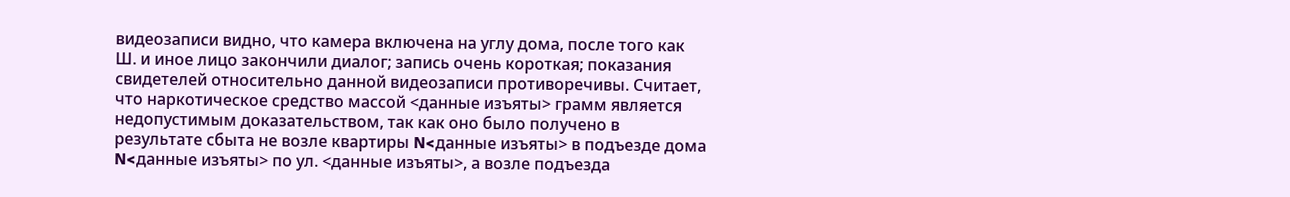видеозаписи видно, что камера включена на углу дома, после того как Ш. и иное лицо закончили диалог; запись очень короткая; показания свидетелей относительно данной видеозаписи противоречивы. Считает, что наркотическое средство массой <данные изъяты> грамм является недопустимым доказательством, так как оно было получено в результате сбыта не возле квартиры N<данные изъяты> в подъезде дома N<данные изъяты> по ул. <данные изъяты>, а возле подъезда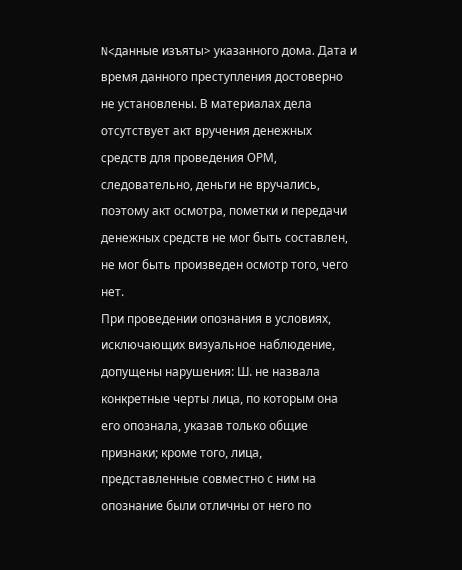N<данные изъяты> указанного дома. Дата и время данного преступления достоверно не установлены. В материалах дела отсутствует акт вручения денежных средств для проведения ОРМ, следовательно, деньги не вручались, поэтому акт осмотра, пометки и передачи денежных средств не мог быть составлен, не мог быть произведен осмотр того, чего нет.
При проведении опознания в условиях, исключающих визуальное наблюдение, допущены нарушения: Ш. не назвала конкретные черты лица, по которым она его опознала, указав только общие признаки; кроме того, лица, представленные совместно с ним на опознание были отличны от него по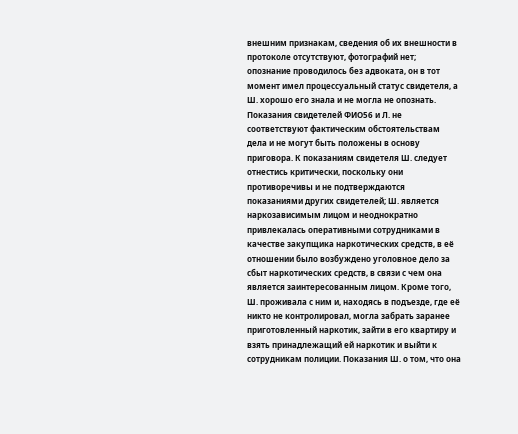внешним признакам, сведения об их внешности в протоколе отсутствуют, фотографий нет; опознание проводилось без адвоката, он в тот момент имел процессуальный статус свидетеля, а Ш. хорошо его знала и не могла не опознать.
Показания свидетелей ФИО56 и Л. не соответствуют фактическим обстоятельствам дела и не могут быть положены в основу приговора. К показаниям свидетеля Ш. следует отнестись критически, поскольку они противоречивы и не подтверждаются показаниями других свидетелей; Ш. является наркозависимым лицом и неоднократно привлекалась оперативными сотрудниками в качестве закупщика наркотических средств, в её отношении было возбуждено уголовное дело за сбыт наркотических средств, в связи с чем она является заинтересованным лицом. Кроме того, Ш. проживала с ним и, находясь в подъезде, где её никто не контролировал, могла забрать заранее приготовленный наркотик, зайти в его квартиру и взять принадлежащий ей наркотик и выйти к сотрудникам полиции. Показания Ш. о том, что она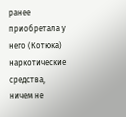ранее приобретала у него (Котюка) наркотические средства, ничем не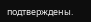подтверждены.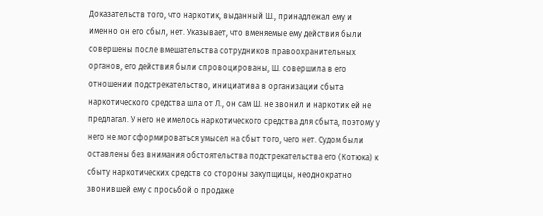Доказательств того, что наркотик, выданный Ш., принадлежал ему и именно он его сбыл, нет. Указывает, что вменяемые ему действия были совершены после вмешательства сотрудников правоохранительных органов, его действия были спровоцированы, Ш. совершила в его отношении подстрекательство, инициатива в организации сбыта наркотического средства шла от Л., он сам Ш. не звонил и наркотик ей не предлагал. У него не имелось наркотического средства для сбыта, поэтому у него не мог сформироваться умысел на сбыт того, чего нет. Судом были оставлены без внимания обстоятельства подстрекательства его (Котюка) к сбыту наркотических средств со стороны закупщицы, неоднократно звонившей ему с просьбой о продаже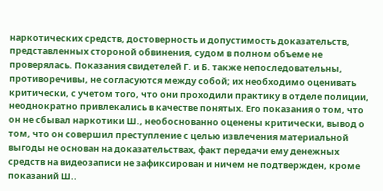наркотических средств, достоверность и допустимость доказательств, представленных стороной обвинения, судом в полном объеме не проверялась. Показания свидетелей Г. и Б. также непоследовательны, противоречивы, не согласуются между собой; их необходимо оценивать критически, с учетом того, что они проходили практику в отделе полиции, неоднократно привлекались в качестве понятых. Его показания о том, что он не сбывал наркотики Ш., необоснованно оценены критически, вывод о том, что он совершил преступление с целью извлечения материальной выгоды не основан на доказательствах, факт передачи ему денежных средств на видеозаписи не зафиксирован и ничем не подтвержден, кроме показаний Ш..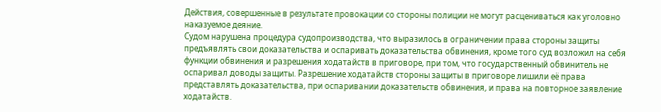Действия, совершенные в результате провокации со стороны полиции не могут расцениваться как уголовно наказуемое деяние.
Судом нарушена процедура судопроизводства, что выразилось в ограничении права стороны защиты предъявлять свои доказательства и оспаривать доказательства обвинения, кроме того суд возложил на себя функции обвинения и разрешения ходатайств в приговоре, при том, что государственный обвинитель не оспаривал доводы защиты. Разрешение ходатайств стороны защиты в приговоре лишили её права представлять доказательства, при оспаривании доказательств обвинения, и права на повторное заявление ходатайств.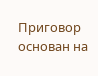Приговор основан на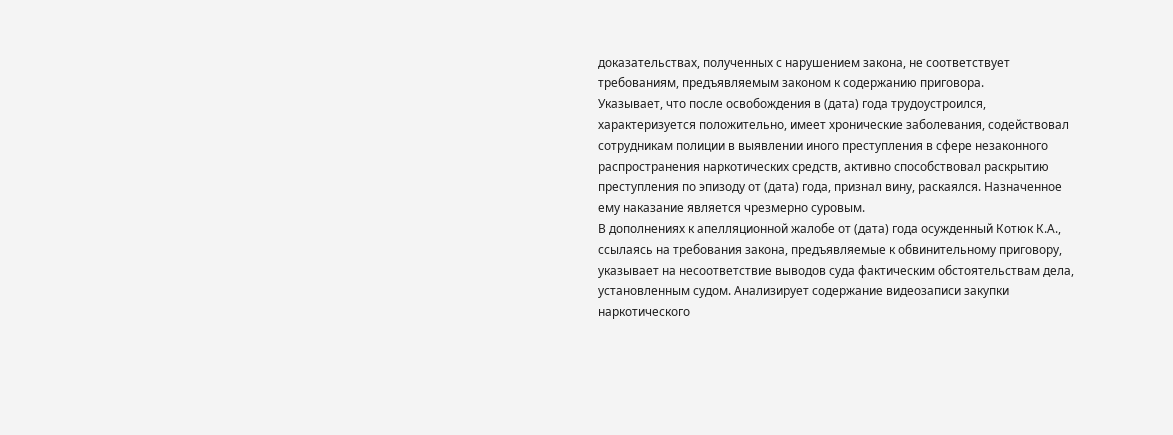доказательствах, полученных с нарушением закона, не соответствует требованиям, предъявляемым законом к содержанию приговора.
Указывает, что после освобождения в (дата) года трудоустроился, характеризуется положительно, имеет хронические заболевания, содействовал сотрудникам полиции в выявлении иного преступления в сфере незаконного распространения наркотических средств, активно способствовал раскрытию преступления по эпизоду от (дата) года, признал вину, раскаялся. Назначенное ему наказание является чрезмерно суровым.
В дополнениях к апелляционной жалобе от (дата) года осужденный Котюк К.А., ссылаясь на требования закона, предъявляемые к обвинительному приговору, указывает на несоответствие выводов суда фактическим обстоятельствам дела, установленным судом. Анализирует содержание видеозаписи закупки наркотического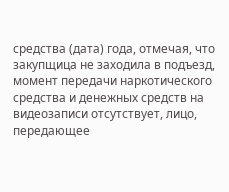средства (дата) года, отмечая, что закупщица не заходила в подъезд, момент передачи наркотического средства и денежных средств на видеозаписи отсутствует, лицо, передающее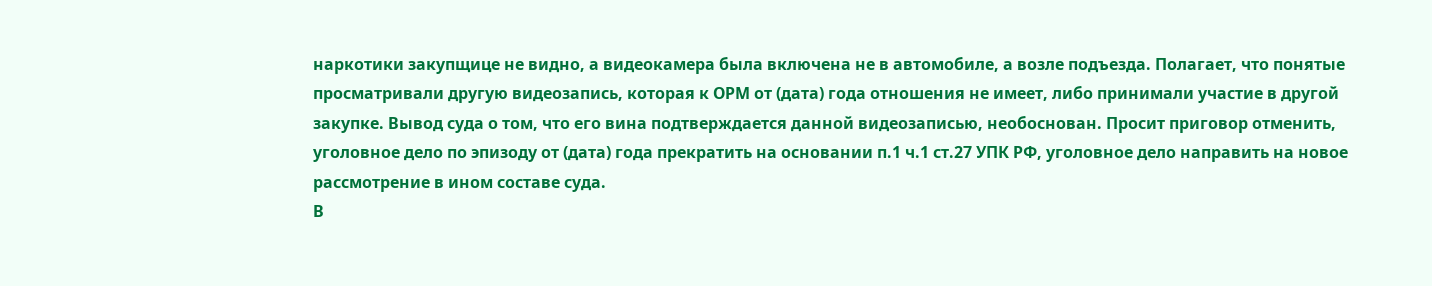наркотики закупщице не видно, а видеокамера была включена не в автомобиле, а возле подъезда. Полагает, что понятые просматривали другую видеозапись, которая к ОРМ от (дата) года отношения не имеет, либо принимали участие в другой закупке. Вывод суда о том, что его вина подтверждается данной видеозаписью, необоснован. Просит приговор отменить, уголовное дело по эпизоду от (дата) года прекратить на основании п.1 ч.1 ст.27 УПК РФ, уголовное дело направить на новое рассмотрение в ином составе суда.
В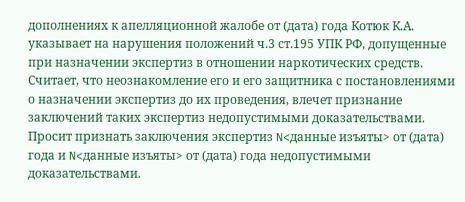дополнениях к апелляционной жалобе от (дата) года Котюк К.А. указывает на нарушения положений ч.3 ст.195 УПК РФ, допущенные при назначении экспертиз в отношении наркотических средств. Считает, что неознакомление его и его защитника с постановлениями о назначении экспертиз до их проведения, влечет признание заключений таких экспертиз недопустимыми доказательствами. Просит признать заключения экспертиз N<данные изъяты> от (дата) года и N<данные изъяты> от (дата) года недопустимыми доказательствами.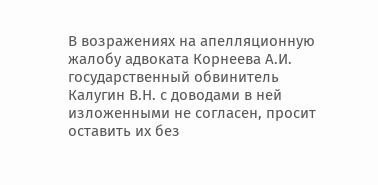В возражениях на апелляционную жалобу адвоката Корнеева А.И. государственный обвинитель Калугин В.Н. с доводами в ней изложенными не согласен, просит оставить их без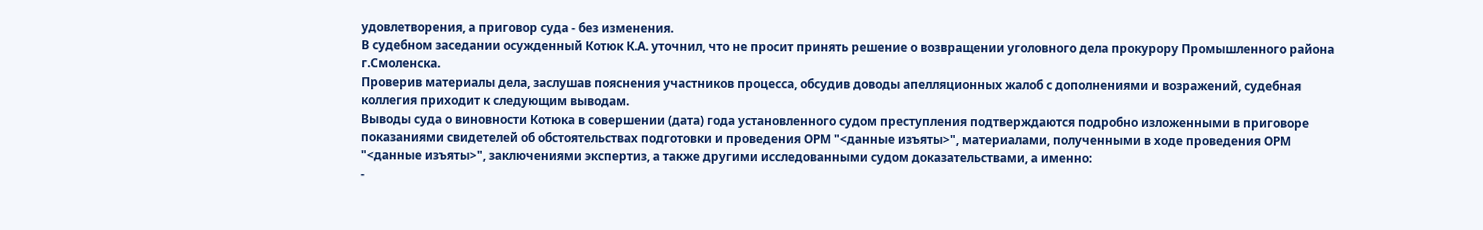удовлетворения, а приговор суда - без изменения.
В судебном заседании осужденный Котюк К.А. уточнил, что не просит принять решение о возвращении уголовного дела прокурору Промышленного района г.Смоленска.
Проверив материалы дела, заслушав пояснения участников процесса, обсудив доводы апелляционных жалоб с дополнениями и возражений, судебная коллегия приходит к следующим выводам.
Выводы суда о виновности Котюка в совершении (дата) года установленного судом преступления подтверждаются подробно изложенными в приговоре показаниями свидетелей об обстоятельствах подготовки и проведения ОРМ "<данные изъяты>", материалами, полученными в ходе проведения ОРМ "<данные изъяты>", заключениями экспертиз, а также другими исследованными судом доказательствами, а именно:
-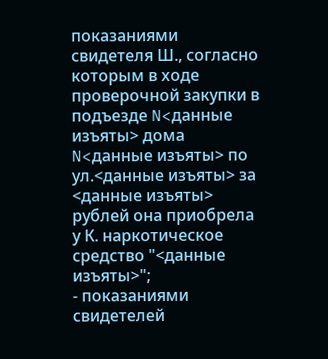показаниями свидетеля Ш., согласно которым в ходе проверочной закупки в подъезде N<данные изъяты> дома N<данные изъяты> по ул.<данные изъяты> за <данные изъяты> рублей она приобрела у К. наркотическое средство "<данные изъяты>";
- показаниями свидетелей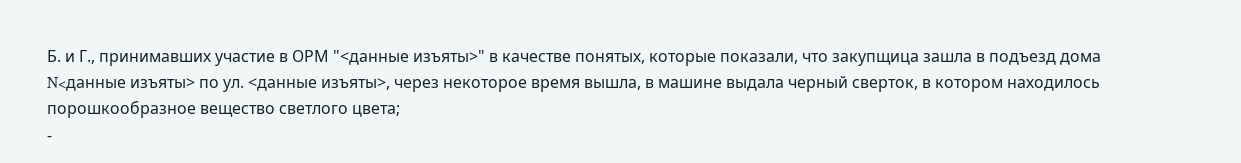Б. и Г., принимавших участие в ОРМ "<данные изъяты>" в качестве понятых, которые показали, что закупщица зашла в подъезд дома N<данные изъяты> по ул. <данные изъяты>, через некоторое время вышла, в машине выдала черный сверток, в котором находилось порошкообразное вещество светлого цвета;
-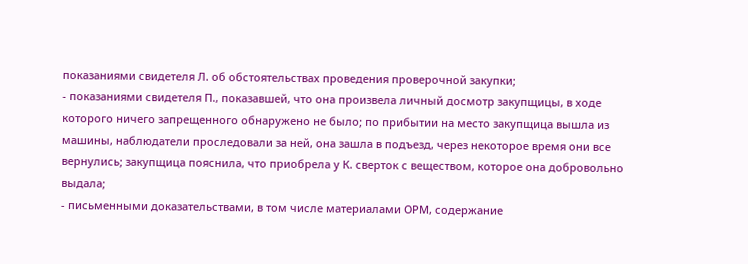показаниями свидетеля Л. об обстоятельствах проведения проверочной закупки;
- показаниями свидетеля П., показавшей, что она произвела личный досмотр закупщицы, в ходе которого ничего запрещенного обнаружено не было; по прибытии на место закупщица вышла из машины, наблюдатели проследовали за ней, она зашла в подъезд, через некоторое время они все вернулись; закупщица пояснила, что приобрела у К. сверток с веществом, которое она добровольно выдала;
- письменными доказательствами, в том числе материалами ОРМ, содержание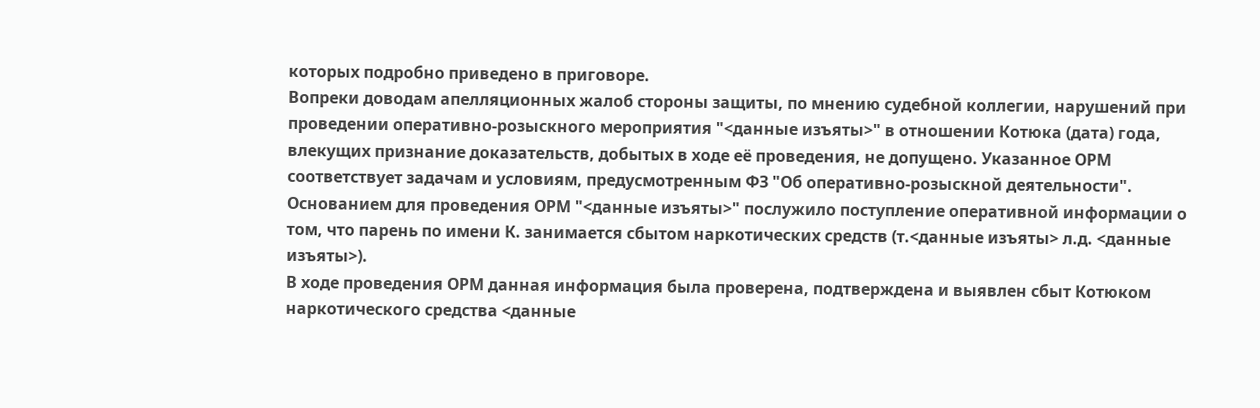которых подробно приведено в приговоре.
Вопреки доводам апелляционных жалоб стороны защиты, по мнению судебной коллегии, нарушений при проведении оперативно-розыскного мероприятия "<данные изъяты>" в отношении Котюка (дата) года, влекущих признание доказательств, добытых в ходе её проведения, не допущено. Указанное ОРМ соответствует задачам и условиям, предусмотренным ФЗ "Об оперативно-розыскной деятельности".
Основанием для проведения ОРМ "<данные изъяты>" послужило поступление оперативной информации о том, что парень по имени К. занимается сбытом наркотических средств (т.<данные изъяты> л.д. <данные изъяты>).
В ходе проведения ОРМ данная информация была проверена, подтверждена и выявлен сбыт Котюком наркотического средства <данные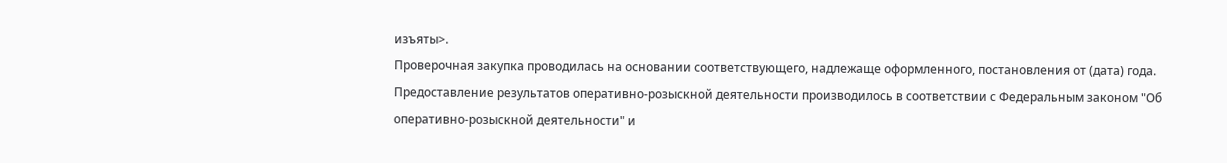изъяты>.
Проверочная закупка проводилась на основании соответствующего, надлежаще оформленного, постановления от (дата) года. Предоставление результатов оперативно-розыскной деятельности производилось в соответствии с Федеральным законом "Об оперативно-розыскной деятельности" и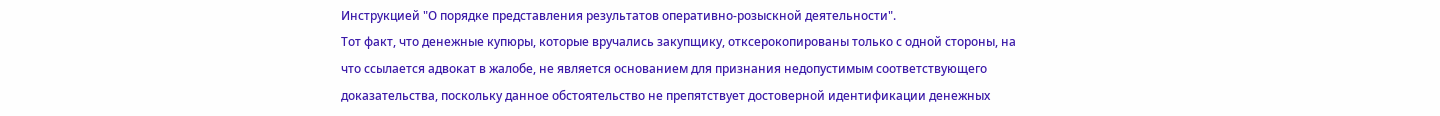Инструкцией "О порядке представления результатов оперативно-розыскной деятельности".
Тот факт, что денежные купюры, которые вручались закупщику, отксерокопированы только с одной стороны, на что ссылается адвокат в жалобе, не является основанием для признания недопустимым соответствующего доказательства, поскольку данное обстоятельство не препятствует достоверной идентификации денежных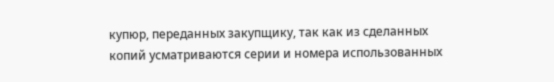купюр, переданных закупщику, так как из сделанных копий усматриваются серии и номера использованных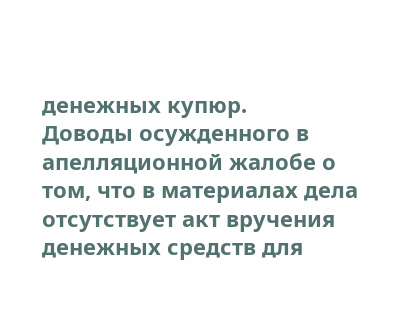денежных купюр.
Доводы осужденного в апелляционной жалобе о том, что в материалах дела отсутствует акт вручения денежных средств для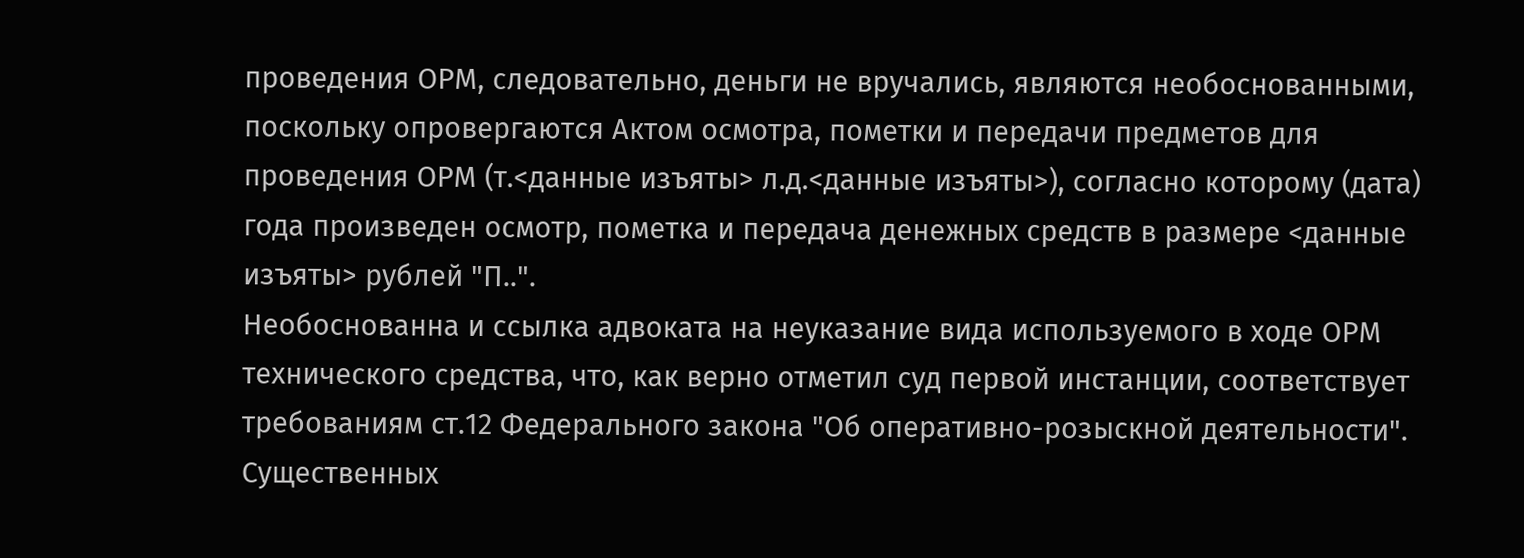проведения ОРМ, следовательно, деньги не вручались, являются необоснованными, поскольку опровергаются Актом осмотра, пометки и передачи предметов для проведения ОРМ (т.<данные изъяты> л.д.<данные изъяты>), согласно которому (дата) года произведен осмотр, пометка и передача денежных средств в размере <данные изъяты> рублей "П..".
Необоснованна и ссылка адвоката на неуказание вида используемого в ходе ОРМ технического средства, что, как верно отметил суд первой инстанции, соответствует требованиям ст.12 Федерального закона "Об оперативно-розыскной деятельности".
Существенных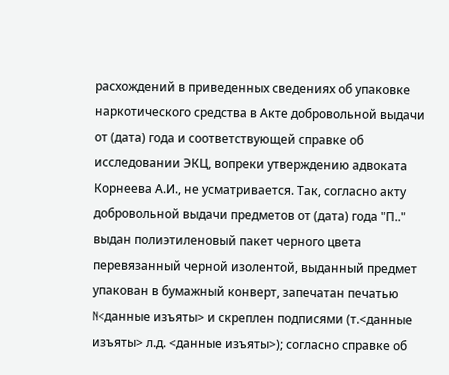расхождений в приведенных сведениях об упаковке наркотического средства в Акте добровольной выдачи от (дата) года и соответствующей справке об исследовании ЭКЦ, вопреки утверждению адвоката Корнеева А.И., не усматривается. Так, согласно акту добровольной выдачи предметов от (дата) года "П.." выдан полиэтиленовый пакет черного цвета перевязанный черной изолентой, выданный предмет упакован в бумажный конверт, запечатан печатью N<данные изъяты> и скреплен подписями (т.<данные изъяты> л.д. <данные изъяты>); согласно справке об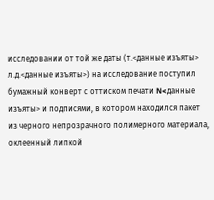исследовании от той же даты (т.<данные изъяты> л.д.<данные изъяты>) на исследование поступил бумажный конверт с оттиском печати N<данные изъяты> и подписями, в котором находился пакет из черного непрозрачного полимерного материала, оклеенный липкой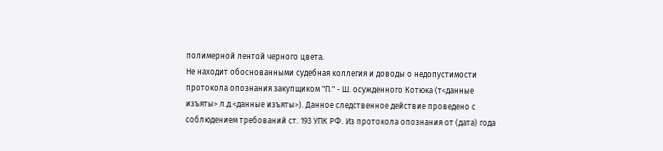полимерной лентой черного цвета.
Не находит обоснованными судебная коллегия и доводы о недопустимости протокола опознания закупщиком "П." - Ш. осужденного Котюка (т<данные изъяты> л.д.<данные изъяты>). Данное следственное действие проведено с соблюдением требований ст. 193 УПК РФ. Из протокола опознания от (дата) года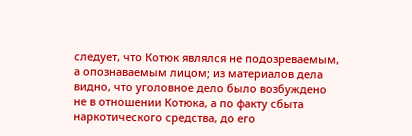следует, что Котюк являлся не подозреваемым, а опознаваемым лицом; из материалов дела видно, что уголовное дело было возбуждено не в отношении Котюка, а по факту сбыта наркотического средства, до его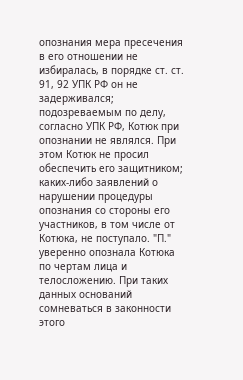опознания мера пресечения в его отношении не избиралась, в порядке ст. ст. 91, 92 УПК РФ он не задерживался; подозреваемым по делу, согласно УПК РФ, Котюк при опознании не являлся. При этом Котюк не просил обеспечить его защитником; каких-либо заявлений о нарушении процедуры опознания со стороны его участников, в том числе от Котюка, не поступало. "П." уверенно опознала Котюка по чертам лица и телосложению. При таких данных оснований сомневаться в законности этого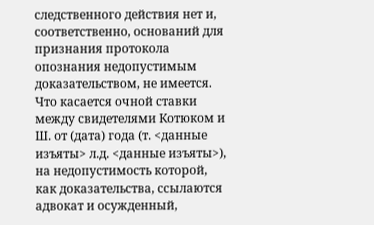следственного действия нет и, соответственно, оснований для признания протокола опознания недопустимым доказательством, не имеется.
Что касается очной ставки между свидетелями Котюком и Ш. от (дата) года (т. <данные изъяты> л.д. <данные изъяты>), на недопустимость которой, как доказательства, ссылаются адвокат и осужденный,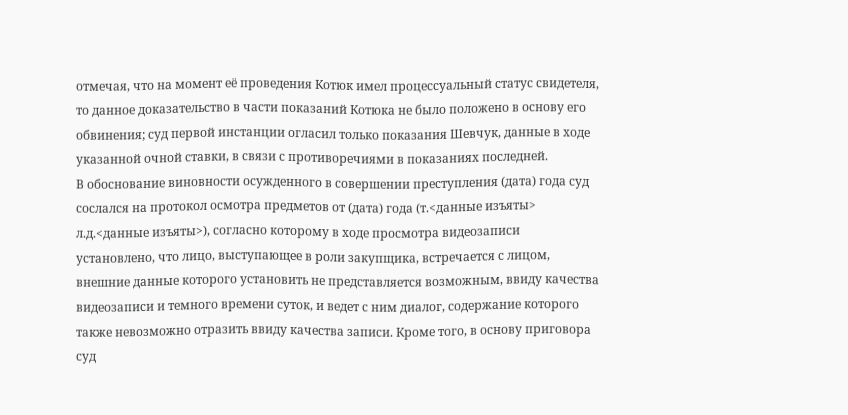отмечая, что на момент её проведения Котюк имел процессуальный статус свидетеля, то данное доказательство в части показаний Котюка не было положено в основу его обвинения; суд первой инстанции огласил только показания Шевчук, данные в ходе указанной очной ставки, в связи с противоречиями в показаниях последней.
В обоснование виновности осужденного в совершении преступления (дата) года суд сослался на протокол осмотра предметов от (дата) года (т.<данные изъяты> л.д.<данные изъяты>), согласно которому в ходе просмотра видеозаписи установлено, что лицо, выступающее в роли закупщика, встречается с лицом, внешние данные которого установить не представляется возможным, ввиду качества видеозаписи и темного времени суток, и ведет с ним диалог, содержание которого также невозможно отразить ввиду качества записи. Кроме того, в основу приговора суд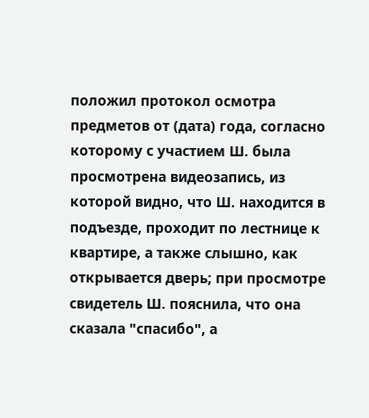положил протокол осмотра предметов от (дата) года, согласно которому с участием Ш. была просмотрена видеозапись, из которой видно, что Ш. находится в подъезде, проходит по лестнице к квартире, а также слышно, как открывается дверь; при просмотре свидетель Ш. пояснила, что она сказала "спасибо", а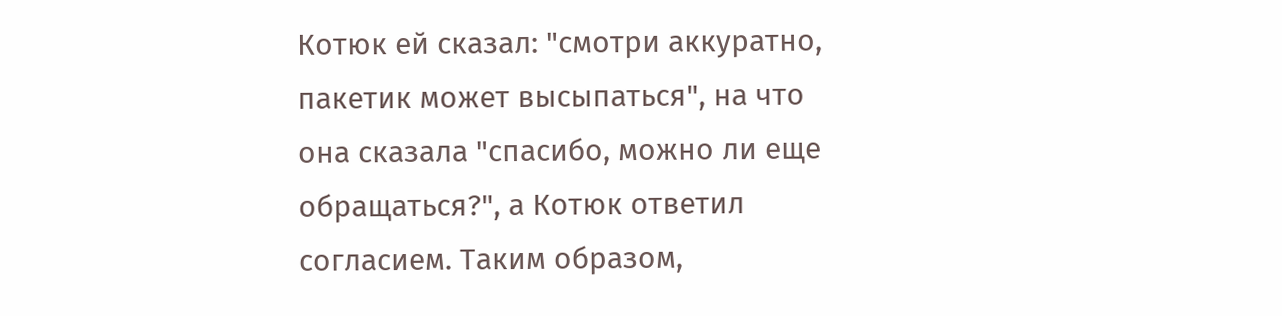Котюк ей сказал: "смотри аккуратно, пакетик может высыпаться", на что она сказала "спасибо, можно ли еще обращаться?", а Котюк ответил согласием. Таким образом,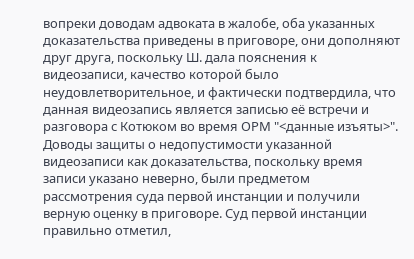вопреки доводам адвоката в жалобе, оба указанных доказательства приведены в приговоре, они дополняют друг друга, поскольку Ш. дала пояснения к видеозаписи, качество которой было неудовлетворительное, и фактически подтвердила, что данная видеозапись является записью её встречи и разговора с Котюком во время ОРМ "<данные изъяты>".
Доводы защиты о недопустимости указанной видеозаписи как доказательства, поскольку время записи указано неверно, были предметом рассмотрения суда первой инстанции и получили верную оценку в приговоре. Суд первой инстанции правильно отметил,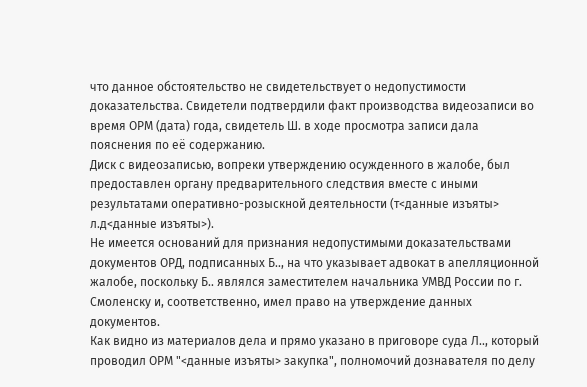что данное обстоятельство не свидетельствует о недопустимости доказательства. Свидетели подтвердили факт производства видеозаписи во время ОРМ (дата) года, свидетель Ш. в ходе просмотра записи дала пояснения по её содержанию.
Диск с видеозаписью, вопреки утверждению осужденного в жалобе, был предоставлен органу предварительного следствия вместе с иными результатами оперативно-розыскной деятельности (т<данные изъяты> л.д<данные изъяты>).
Не имеется оснований для признания недопустимыми доказательствами документов ОРД, подписанных Б.., на что указывает адвокат в апелляционной жалобе, поскольку Б.. являлся заместителем начальника УМВД России по г. Смоленску и, соответственно, имел право на утверждение данных документов.
Как видно из материалов дела и прямо указано в приговоре суда Л.., который проводил ОРМ "<данные изъяты> закупка", полномочий дознавателя по делу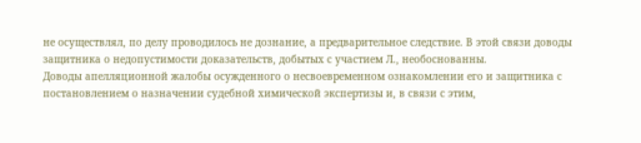не осуществлял, по делу проводилось не дознание, а предварительное следствие. В этой связи доводы защитника о недопустимости доказательств, добытых с участием Л., необоснованны.
Доводы апелляционной жалобы осужденного о несвоевременном ознакомлении его и защитника с постановлением о назначении судебной химической экспертизы и, в связи с этим,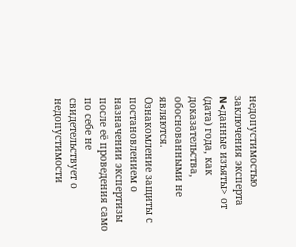недопустимостью заключения эксперта N<данные изъяты> от (дата) года, как доказательства, обоснованными не являются.
Ознакомление защиты с постановлением о назначении экспертизы после её проведения само по себе не свидетельствует о недопустимости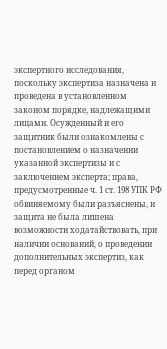экспертного исследования, поскольку экспертиза назначена и проведена в установленном законом порядке, надлежащими лицами. Осужденный и его защитник были ознакомлены с постановлением о назначении указанной экспертизы и с заключением эксперта; права, предусмотренные ч. 1 ст. 198 УПК РФ обвиняемому были разъяснены, и защита не была лишена возможности ходатайствовать, при наличии оснований, о проведении дополнительных экспертиз, как перед органом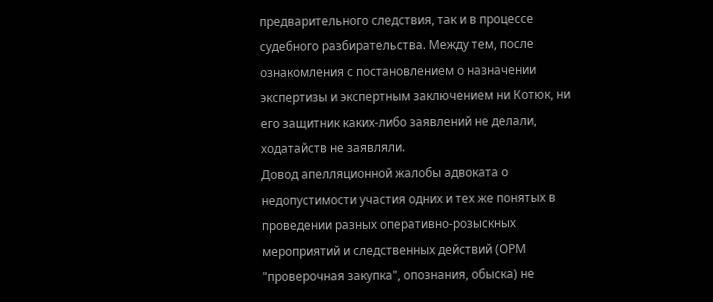предварительного следствия, так и в процессе судебного разбирательства. Между тем, после ознакомления с постановлением о назначении экспертизы и экспертным заключением ни Котюк, ни его защитник каких-либо заявлений не делали, ходатайств не заявляли.
Довод апелляционной жалобы адвоката о недопустимости участия одних и тех же понятых в проведении разных оперативно-розыскных мероприятий и следственных действий (ОРМ "проверочная закупка", опознания, обыска) не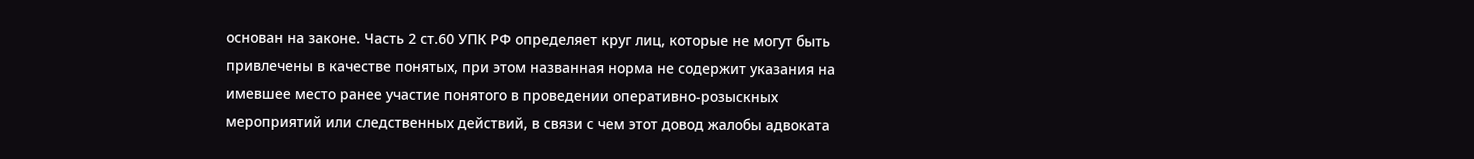основан на законе. Часть 2 ст.60 УПК РФ определяет круг лиц, которые не могут быть привлечены в качестве понятых, при этом названная норма не содержит указания на имевшее место ранее участие понятого в проведении оперативно-розыскных мероприятий или следственных действий, в связи с чем этот довод жалобы адвоката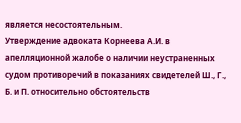является несостоятельным.
Утверждение адвоката Корнеева А.И. в апелляционной жалобе о наличии неустраненных судом противоречий в показаниях свидетелей Ш., Г., Б. и П. относительно обстоятельств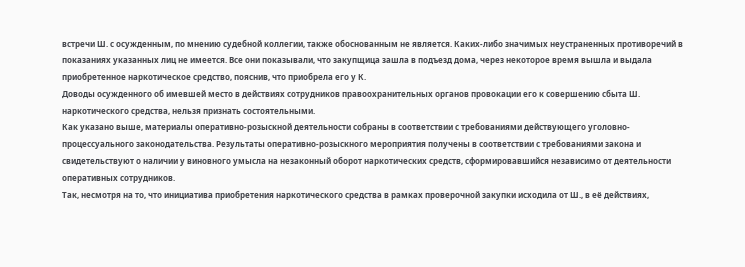встречи Ш. с осужденным, по мнению судебной коллегии, также обоснованным не является. Каких-либо значимых неустраненных противоречий в показаниях указанных лиц не имеется. Все они показывали, что закупщица зашла в подъезд дома, через некоторое время вышла и выдала приобретенное наркотическое средство, пояснив, что приобрела его у К.
Доводы осужденного об имевшей место в действиях сотрудников правоохранительных органов провокации его к совершению сбыта Ш. наркотического средства, нельзя признать состоятельными.
Как указано выше, материалы оперативно-розыскной деятельности собраны в соответствии с требованиями действующего уголовно-процессуального законодательства. Результаты оперативно-розыскного мероприятия получены в соответствии с требованиями закона и свидетельствуют о наличии у виновного умысла на незаконный оборот наркотических средств, сформировавшийся независимо от деятельности оперативных сотрудников.
Так, несмотря на то, что инициатива приобретения наркотического средства в рамках проверочной закупки исходила от Ш., в её действиях,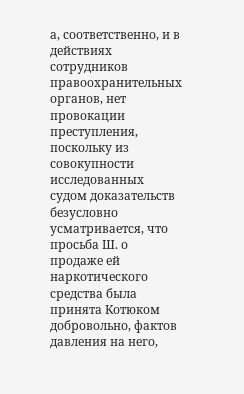а, соответственно, и в действиях сотрудников правоохранительных органов, нет провокации преступления, поскольку из совокупности исследованных судом доказательств безусловно усматривается, что просьба Ш. о продаже ей наркотического средства была принята Котюком добровольно, фактов давления на него,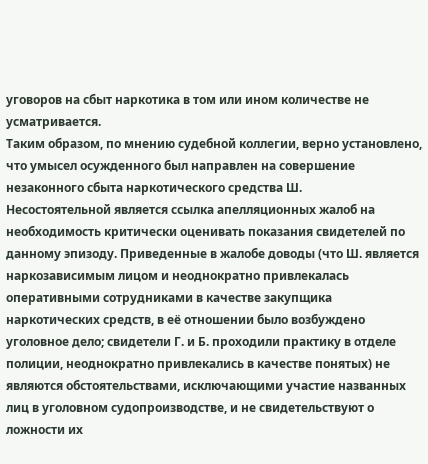уговоров на сбыт наркотика в том или ином количестве не усматривается.
Таким образом, по мнению судебной коллегии, верно установлено, что умысел осужденного был направлен на совершение незаконного сбыта наркотического средства Ш.
Несостоятельной является ссылка апелляционных жалоб на необходимость критически оценивать показания свидетелей по данному эпизоду. Приведенные в жалобе доводы (что Ш. является наркозависимым лицом и неоднократно привлекалась оперативными сотрудниками в качестве закупщика наркотических средств, в её отношении было возбуждено уголовное дело; свидетели Г. и Б. проходили практику в отделе полиции, неоднократно привлекались в качестве понятых) не являются обстоятельствами, исключающими участие названных лиц в уголовном судопроизводстве, и не свидетельствуют о ложности их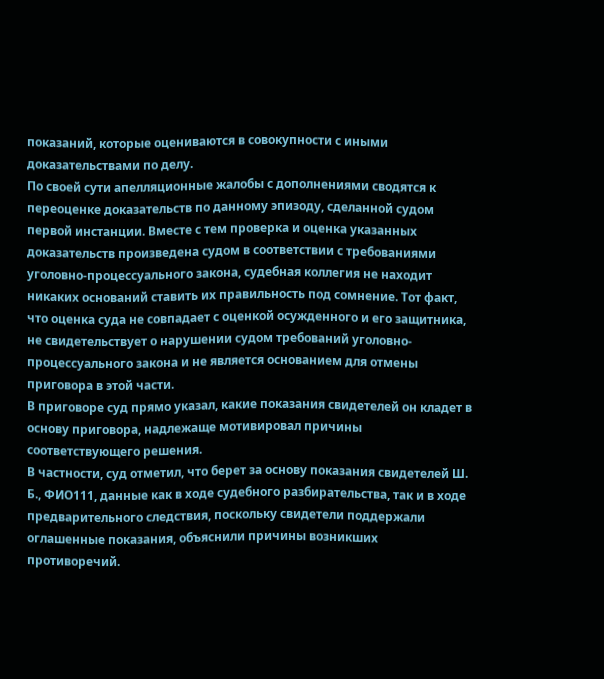показаний, которые оцениваются в совокупности с иными доказательствами по делу.
По своей сути апелляционные жалобы с дополнениями сводятся к переоценке доказательств по данному эпизоду, сделанной судом первой инстанции. Вместе с тем проверка и оценка указанных доказательств произведена судом в соответствии с требованиями уголовно-процессуального закона, судебная коллегия не находит никаких оснований ставить их правильность под сомнение. Тот факт, что оценка суда не совпадает с оценкой осужденного и его защитника, не свидетельствует о нарушении судом требований уголовно-процессуального закона и не является основанием для отмены приговора в этой части.
В приговоре суд прямо указал, какие показания свидетелей он кладет в основу приговора, надлежаще мотивировал причины соответствующего решения.
В частности, суд отметил, что берет за основу показания свидетелей Ш. Б., ФИО111, данные как в ходе судебного разбирательства, так и в ходе предварительного следствия, поскольку свидетели поддержали оглашенные показания, объяснили причины возникших противоречий.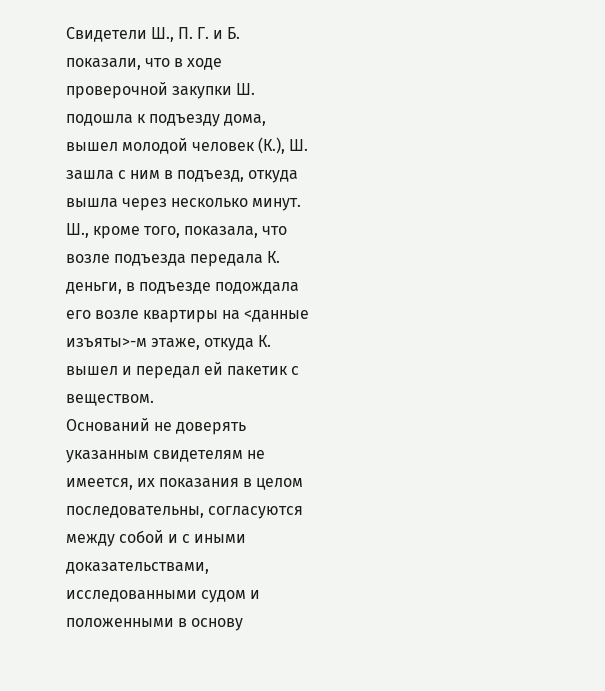Свидетели Ш., П. Г. и Б. показали, что в ходе проверочной закупки Ш. подошла к подъезду дома, вышел молодой человек (К.), Ш. зашла с ним в подъезд, откуда вышла через несколько минут. Ш., кроме того, показала, что возле подъезда передала К. деньги, в подъезде подождала его возле квартиры на <данные изъяты>-м этаже, откуда К. вышел и передал ей пакетик с веществом.
Оснований не доверять указанным свидетелям не имеется, их показания в целом последовательны, согласуются между собой и с иными доказательствами, исследованными судом и положенными в основу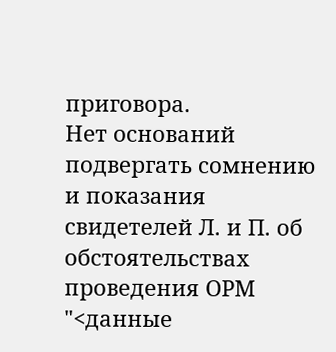приговора.
Нет оснований подвергать сомнению и показания свидетелей Л. и П. об обстоятельствах проведения ОРМ "<данные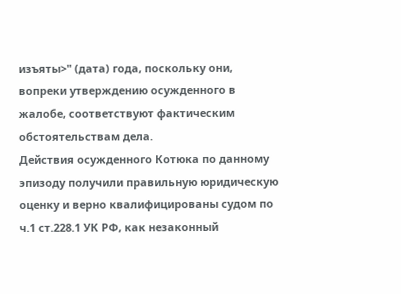изъяты>" (дата) года, поскольку они, вопреки утверждению осужденного в жалобе, соответствуют фактическим обстоятельствам дела.
Действия осужденного Котюка по данному эпизоду получили правильную юридическую оценку и верно квалифицированы судом по ч.1 ст.228.1 УК РФ, как незаконный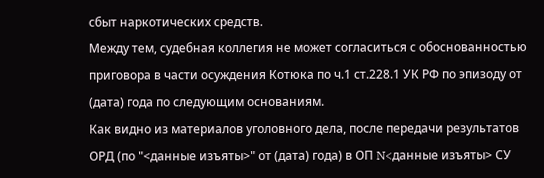сбыт наркотических средств.
Между тем, судебная коллегия не может согласиться с обоснованностью приговора в части осуждения Котюка по ч.1 ст.228.1 УК РФ по эпизоду от (дата) года по следующим основаниям.
Как видно из материалов уголовного дела, после передачи результатов ОРД (по "<данные изъяты>" от (дата) года) в ОП N<данные изъяты> СУ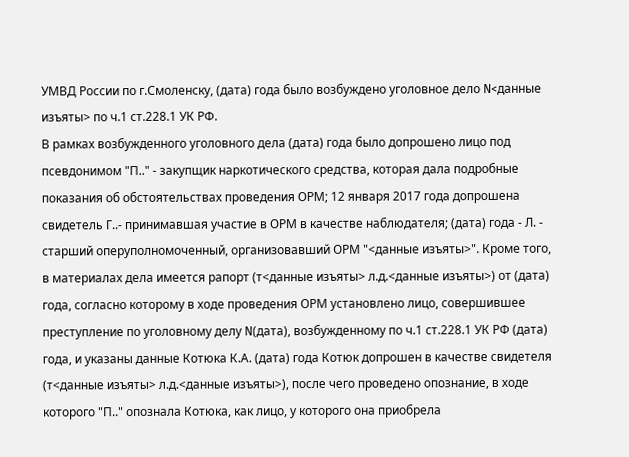УМВД России по г.Смоленску, (дата) года было возбуждено уголовное дело N<данные изъяты> по ч.1 ст.228.1 УК РФ.
В рамках возбужденного уголовного дела (дата) года было допрошено лицо под псевдонимом "П.." - закупщик наркотического средства, которая дала подробные показания об обстоятельствах проведения ОРМ; 12 января 2017 года допрошена свидетель Г..- принимавшая участие в ОРМ в качестве наблюдателя; (дата) года - Л. - старший оперуполномоченный, организовавший ОРМ "<данные изъяты>". Кроме того, в материалах дела имеется рапорт (т<данные изъяты> л.д.<данные изъяты>) от (дата) года, согласно которому в ходе проведения ОРМ установлено лицо, совершившее преступление по уголовному делу N(дата), возбужденному по ч.1 ст.228.1 УК РФ (дата) года, и указаны данные Котюка К.А. (дата) года Котюк допрошен в качестве свидетеля (т<данные изъяты> л.д.<данные изъяты>), после чего проведено опознание, в ходе которого "П.." опознала Котюка, как лицо, у которого она приобрела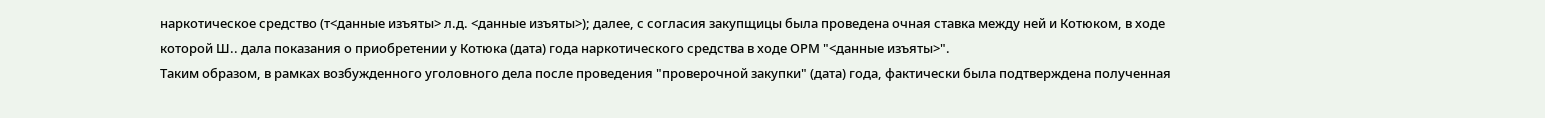наркотическое средство (т<данные изъяты> л.д. <данные изъяты>); далее, с согласия закупщицы была проведена очная ставка между ней и Котюком, в ходе которой Ш.. дала показания о приобретении у Котюка (дата) года наркотического средства в ходе ОРМ "<данные изъяты>".
Таким образом, в рамках возбужденного уголовного дела после проведения "проверочной закупки" (дата) года, фактически была подтверждена полученная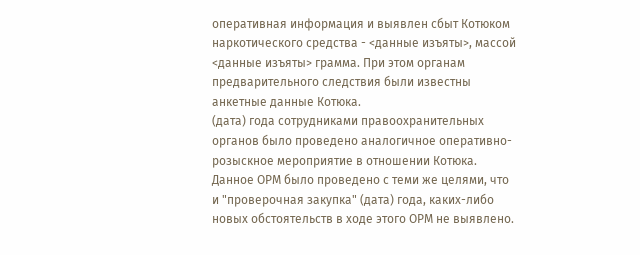оперативная информация и выявлен сбыт Котюком наркотического средства - <данные изъяты>, массой <данные изъяты> грамма. При этом органам предварительного следствия были известны анкетные данные Котюка.
(дата) года сотрудниками правоохранительных органов было проведено аналогичное оперативно-розыскное мероприятие в отношении Котюка. Данное ОРМ было проведено с теми же целями, что и "проверочная закупка" (дата) года, каких-либо новых обстоятельств в ходе этого ОРМ не выявлено.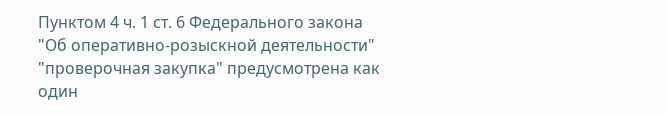Пунктом 4 ч. 1 ст. 6 Федерального закона "Об оперативно-розыскной деятельности" "проверочная закупка" предусмотрена как один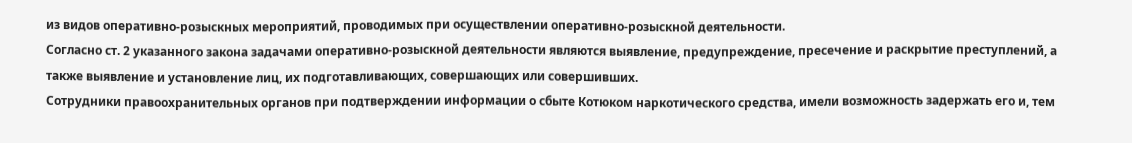из видов оперативно-розыскных мероприятий, проводимых при осуществлении оперативно-розыскной деятельности.
Согласно ст. 2 указанного закона задачами оперативно-розыскной деятельности являются выявление, предупреждение, пресечение и раскрытие преступлений, а также выявление и установление лиц, их подготавливающих, совершающих или совершивших.
Сотрудники правоохранительных органов при подтверждении информации о сбыте Котюком наркотического средства, имели возможность задержать его и, тем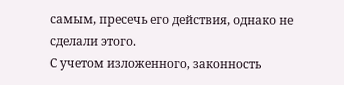самым, пресечь его действия, однако не сделали этого.
С учетом изложенного, законность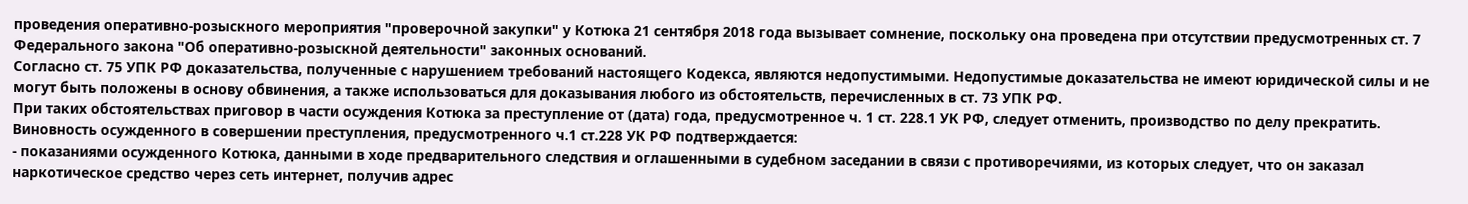проведения оперативно-розыскного мероприятия "проверочной закупки" у Котюка 21 сентября 2018 года вызывает сомнение, поскольку она проведена при отсутствии предусмотренных ст. 7 Федерального закона "Об оперативно-розыскной деятельности" законных оснований.
Согласно ст. 75 УПК РФ доказательства, полученные с нарушением требований настоящего Кодекса, являются недопустимыми. Недопустимые доказательства не имеют юридической силы и не могут быть положены в основу обвинения, а также использоваться для доказывания любого из обстоятельств, перечисленных в ст. 73 УПК РФ.
При таких обстоятельствах приговор в части осуждения Котюка за преступление от (дата) года, предусмотренное ч. 1 ст. 228.1 УК РФ, следует отменить, производство по делу прекратить.
Виновность осужденного в совершении преступления, предусмотренного ч.1 ст.228 УК РФ подтверждается:
- показаниями осужденного Котюка, данными в ходе предварительного следствия и оглашенными в судебном заседании в связи с противоречиями, из которых следует, что он заказал наркотическое средство через сеть интернет, получив адрес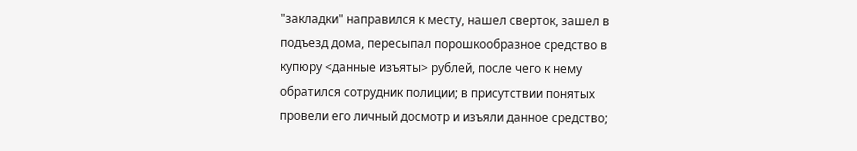"закладки" направился к месту, нашел сверток, зашел в подъезд дома, пересыпал порошкообразное средство в купюру <данные изъяты> рублей, после чего к нему обратился сотрудник полиции; в присутствии понятых провели его личный досмотр и изъяли данное средство;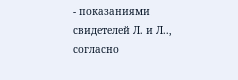- показаниями свидетелей Л. и Л.., согласно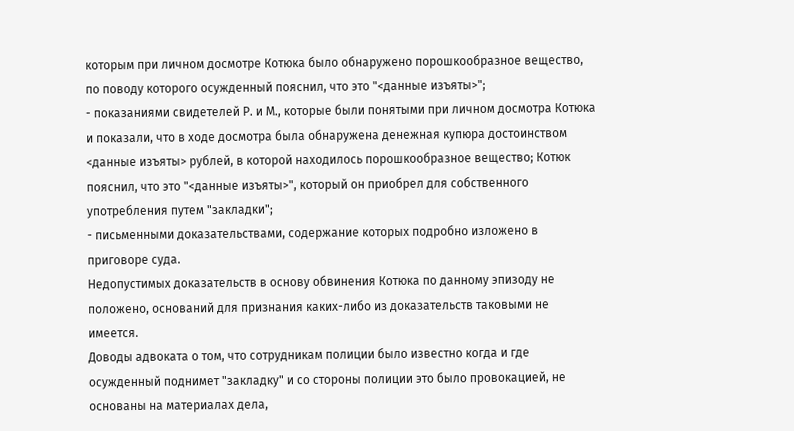которым при личном досмотре Котюка было обнаружено порошкообразное вещество, по поводу которого осужденный пояснил, что это "<данные изъяты>";
- показаниями свидетелей Р. и М., которые были понятыми при личном досмотра Котюка и показали, что в ходе досмотра была обнаружена денежная купюра достоинством <данные изъяты> рублей, в которой находилось порошкообразное вещество; Котюк пояснил, что это "<данные изъяты>", который он приобрел для собственного употребления путем "закладки";
- письменными доказательствами, содержание которых подробно изложено в приговоре суда.
Недопустимых доказательств в основу обвинения Котюка по данному эпизоду не положено, оснований для признания каких-либо из доказательств таковыми не имеется.
Доводы адвоката о том, что сотрудникам полиции было известно когда и где осужденный поднимет "закладку" и со стороны полиции это было провокацией, не основаны на материалах дела,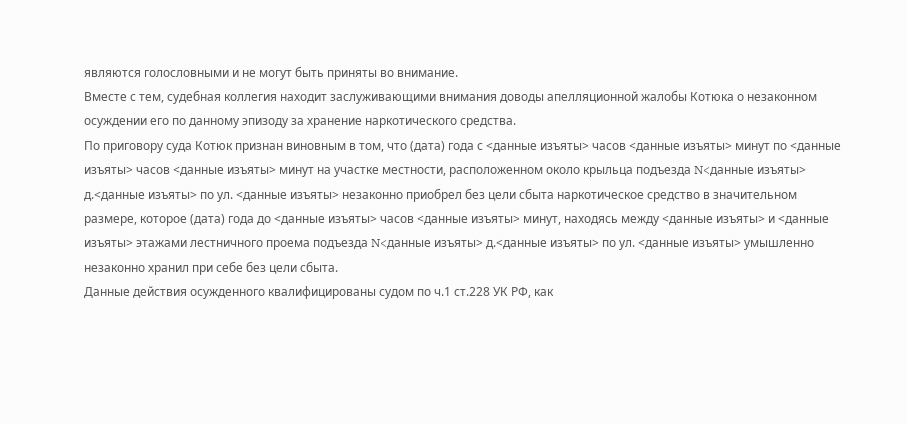являются голословными и не могут быть приняты во внимание.
Вместе с тем, судебная коллегия находит заслуживающими внимания доводы апелляционной жалобы Котюка о незаконном осуждении его по данному эпизоду за хранение наркотического средства.
По приговору суда Котюк признан виновным в том, что (дата) года с <данные изъяты> часов <данные изъяты> минут по <данные изъяты> часов <данные изъяты> минут на участке местности, расположенном около крыльца подъезда N<данные изъяты> д.<данные изъяты> по ул. <данные изъяты> незаконно приобрел без цели сбыта наркотическое средство в значительном размере, которое (дата) года до <данные изъяты> часов <данные изъяты> минут, находясь между <данные изъяты> и <данные изъяты> этажами лестничного проема подъезда N<данные изъяты> д.<данные изъяты> по ул. <данные изъяты> умышленно незаконно хранил при себе без цели сбыта.
Данные действия осужденного квалифицированы судом по ч.1 ст.228 УК РФ, как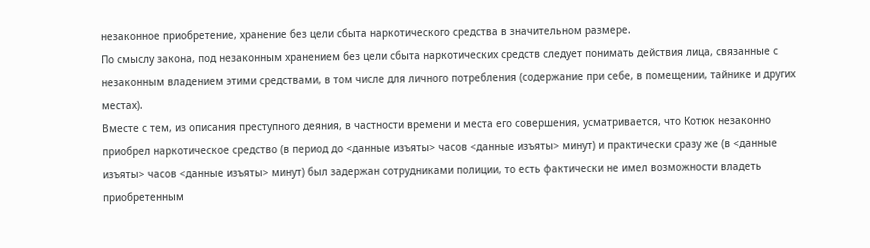незаконное приобретение, хранение без цели сбыта наркотического средства в значительном размере.
По смыслу закона, под незаконным хранением без цели сбыта наркотических средств следует понимать действия лица, связанные с незаконным владением этими средствами, в том числе для личного потребления (содержание при себе, в помещении, тайнике и других местах).
Вместе с тем, из описания преступного деяния, в частности времени и места его совершения, усматривается, что Котюк незаконно приобрел наркотическое средство (в период до <данные изъяты> часов <данные изъяты> минут) и практически сразу же (в <данные изъяты> часов <данные изъяты> минут) был задержан сотрудниками полиции, то есть фактически не имел возможности владеть приобретенным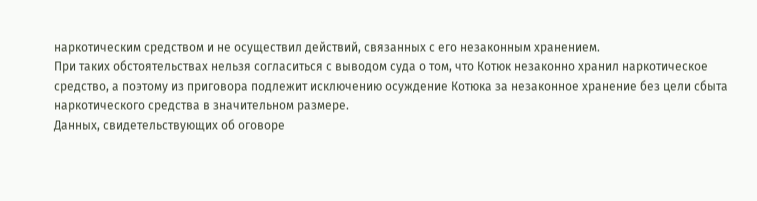наркотическим средством и не осуществил действий, связанных с его незаконным хранением.
При таких обстоятельствах нельзя согласиться с выводом суда о том, что Котюк незаконно хранил наркотическое средство, а поэтому из приговора подлежит исключению осуждение Котюка за незаконное хранение без цели сбыта наркотического средства в значительном размере.
Данных, свидетельствующих об оговоре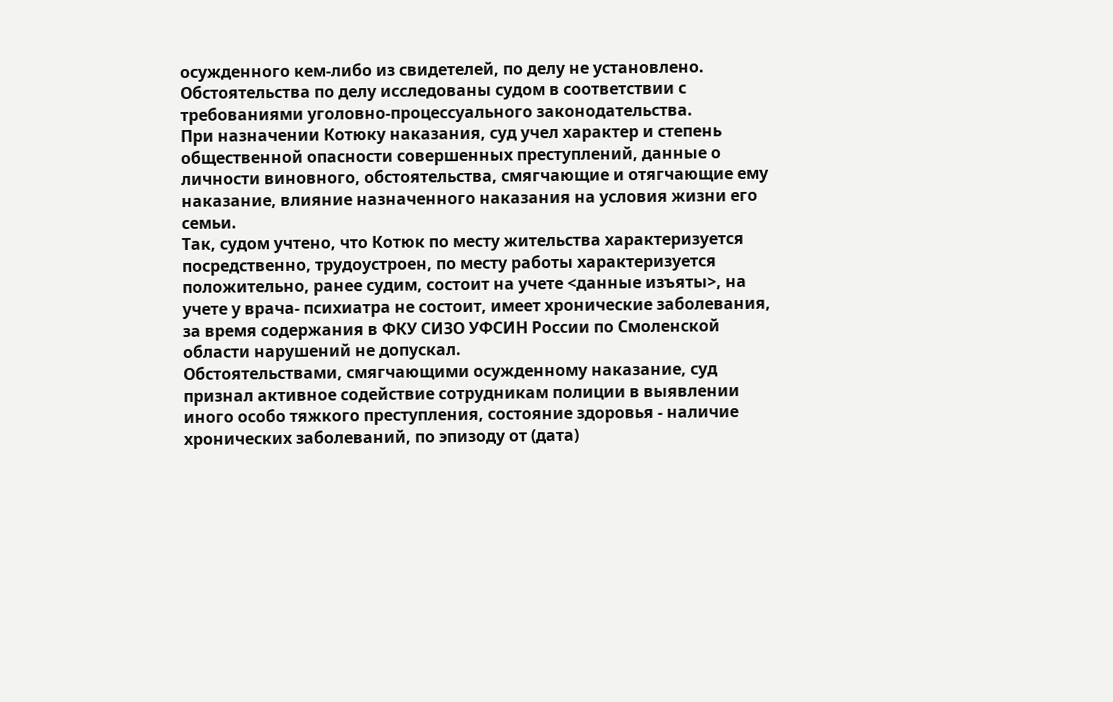осужденного кем-либо из свидетелей, по делу не установлено. Обстоятельства по делу исследованы судом в соответствии с требованиями уголовно-процессуального законодательства.
При назначении Котюку наказания, суд учел характер и степень общественной опасности совершенных преступлений, данные о личности виновного, обстоятельства, смягчающие и отягчающие ему наказание, влияние назначенного наказания на условия жизни его семьи.
Так, судом учтено, что Котюк по месту жительства характеризуется посредственно, трудоустроен, по месту работы характеризуется положительно, ранее судим, состоит на учете <данные изъяты>, на учете у врача- психиатра не состоит, имеет хронические заболевания, за время содержания в ФКУ СИЗО УФСИН России по Смоленской области нарушений не допускал.
Обстоятельствами, смягчающими осужденному наказание, суд признал активное содействие сотрудникам полиции в выявлении иного особо тяжкого преступления, состояние здоровья - наличие хронических заболеваний, по эпизоду от (дата)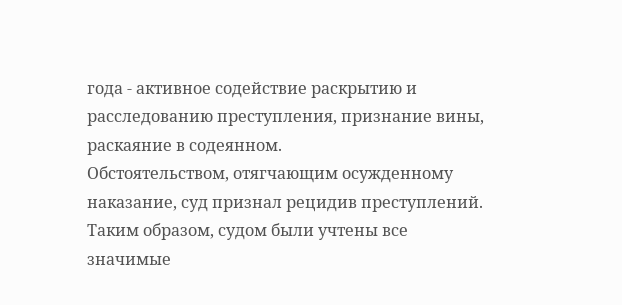года - активное содействие раскрытию и расследованию преступления, признание вины, раскаяние в содеянном.
Обстоятельством, отягчающим осужденному наказание, суд признал рецидив преступлений.
Таким образом, судом были учтены все значимые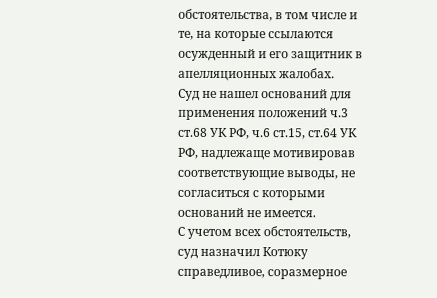обстоятельства, в том числе и те, на которые ссылаются осужденный и его защитник в апелляционных жалобах.
Суд не нашел оснований для применения положений ч.3 ст.68 УК РФ, ч.6 ст.15, ст.64 УК РФ, надлежаще мотивировав соответствующие выводы, не согласиться с которыми оснований не имеется.
С учетом всех обстоятельств, суд назначил Котюку справедливое, соразмерное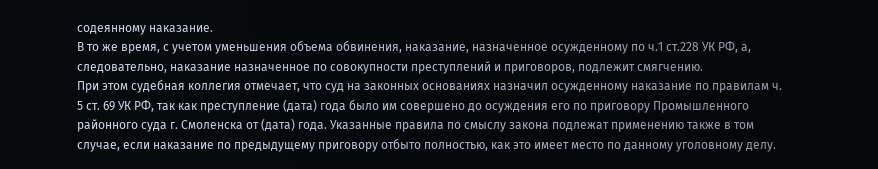содеянному наказание.
В то же время, с учетом уменьшения объема обвинения, наказание, назначенное осужденному по ч.1 ст.228 УК РФ, а, следовательно, наказание назначенное по совокупности преступлений и приговоров, подлежит смягчению.
При этом судебная коллегия отмечает, что суд на законных основаниях назначил осужденному наказание по правилам ч. 5 ст. 69 УК РФ, так как преступление (дата) года было им совершено до осуждения его по приговору Промышленного районного суда г. Смоленска от (дата) года. Указанные правила по смыслу закона подлежат применению также в том случае, если наказание по предыдущему приговору отбыто полностью, как это имеет место по данному уголовному делу.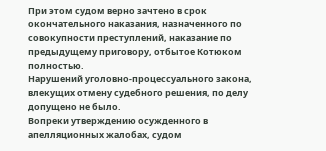При этом судом верно зачтено в срок окончательного наказания, назначенного по совокупности преступлений, наказание по предыдущему приговору, отбытое Котюком полностью.
Нарушений уголовно-процессуального закона, влекущих отмену судебного решения, по делу допущено не было.
Вопреки утверждению осужденного в апелляционных жалобах, судом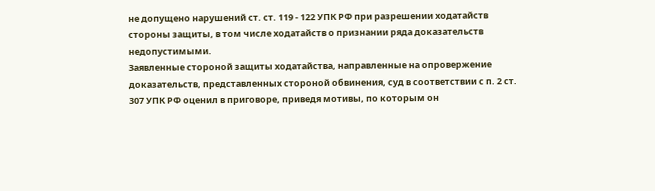не допущено нарушений ст. ст. 119 - 122 УПК РФ при разрешении ходатайств стороны защиты, в том числе ходатайств о признании ряда доказательств недопустимыми.
Заявленные стороной защиты ходатайства, направленные на опровержение доказательств, представленных стороной обвинения, суд в соответствии с п. 2 ст. 307 УПК РФ оценил в приговоре, приведя мотивы, по которым он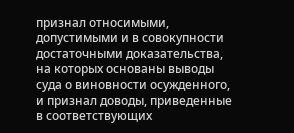признал относимыми, допустимыми и в совокупности достаточными доказательства, на которых основаны выводы суда о виновности осужденного, и признал доводы, приведенные в соответствующих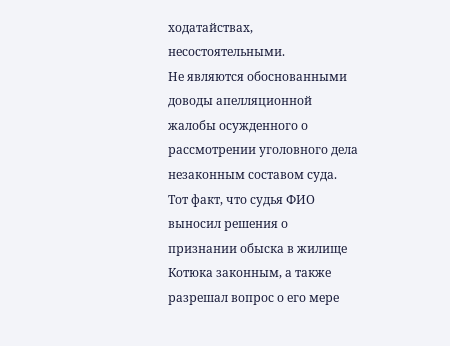ходатайствах, несостоятельными.
Не являются обоснованными доводы апелляционной жалобы осужденного о рассмотрении уголовного дела незаконным составом суда. Тот факт, что судья ФИО выносил решения о признании обыска в жилище Котюка законным, а также разрешал вопрос о его мере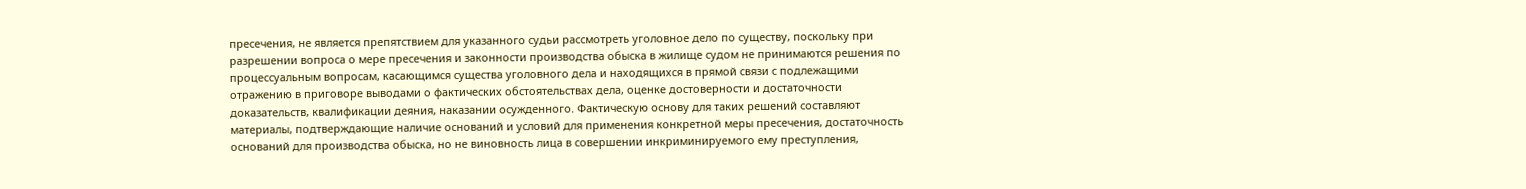пресечения, не является препятствием для указанного судьи рассмотреть уголовное дело по существу, поскольку при разрешении вопроса о мере пресечения и законности производства обыска в жилище судом не принимаются решения по процессуальным вопросам, касающимся существа уголовного дела и находящихся в прямой связи с подлежащими отражению в приговоре выводами о фактических обстоятельствах дела, оценке достоверности и достаточности доказательств, квалификации деяния, наказании осужденного. Фактическую основу для таких решений составляют материалы, подтверждающие наличие оснований и условий для применения конкретной меры пресечения, достаточность оснований для производства обыска, но не виновность лица в совершении инкриминируемого ему преступления,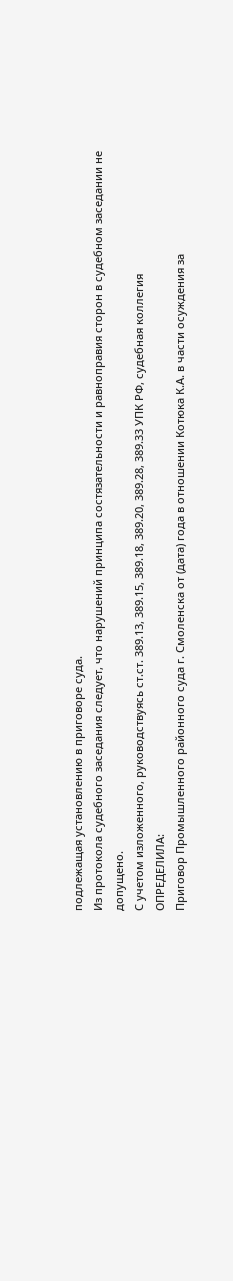подлежащая установлению в приговоре суда.
Из протокола судебного заседания следует, что нарушений принципа состязательности и равноправия сторон в судебном заседании не допущено.
С учетом изложенного, руководствуясь ст.ст. 389.13, 389.15, 389.18, 389.20, 389.28, 389.33 УПК РФ, судебная коллегия
ОПРЕДЕЛИЛА:
Приговор Промышленного районного суда г. Смоленска от (дата) года в отношении Котюка К.А. в части осуждения за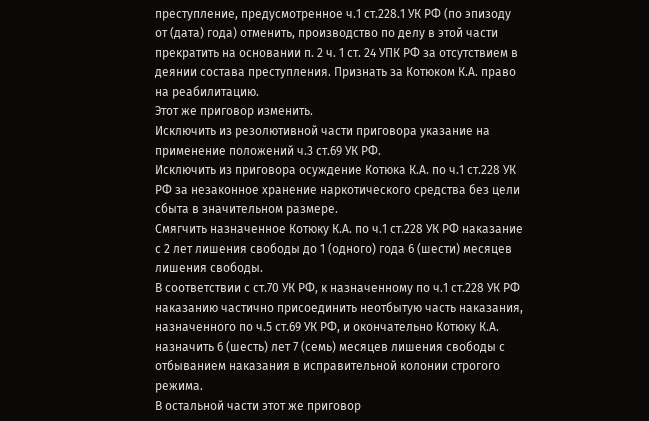преступление, предусмотренное ч.1 ст.228.1 УК РФ (по эпизоду от (дата) года) отменить, производство по делу в этой части прекратить на основании п. 2 ч. 1 ст. 24 УПК РФ за отсутствием в деянии состава преступления. Признать за Котюком К.А. право на реабилитацию.
Этот же приговор изменить.
Исключить из резолютивной части приговора указание на применение положений ч.3 ст.69 УК РФ.
Исключить из приговора осуждение Котюка К.А. по ч.1 ст.228 УК РФ за незаконное хранение наркотического средства без цели сбыта в значительном размере.
Смягчить назначенное Котюку К.А. по ч.1 ст.228 УК РФ наказание с 2 лет лишения свободы до 1 (одного) года 6 (шести) месяцев лишения свободы.
В соответствии с ст.70 УК РФ, к назначенному по ч.1 ст.228 УК РФ наказанию частично присоединить неотбытую часть наказания, назначенного по ч.5 ст.69 УК РФ, и окончательно Котюку К.А. назначить 6 (шесть) лет 7 (семь) месяцев лишения свободы с отбыванием наказания в исправительной колонии строгого режима.
В остальной части этот же приговор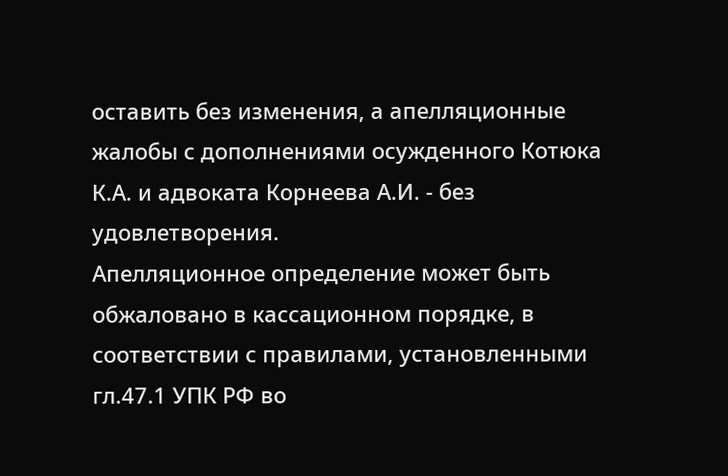оставить без изменения, а апелляционные жалобы с дополнениями осужденного Котюка К.А. и адвоката Корнеева А.И. - без удовлетворения.
Апелляционное определение может быть обжаловано в кассационном порядке, в соответствии с правилами, установленными гл.47.1 УПК РФ во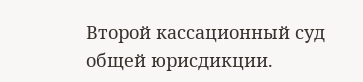Второй кассационный суд общей юрисдикции.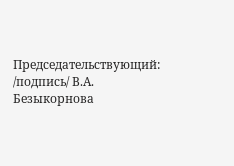Председательствующий: /подпись/ В.А. Безыкорнова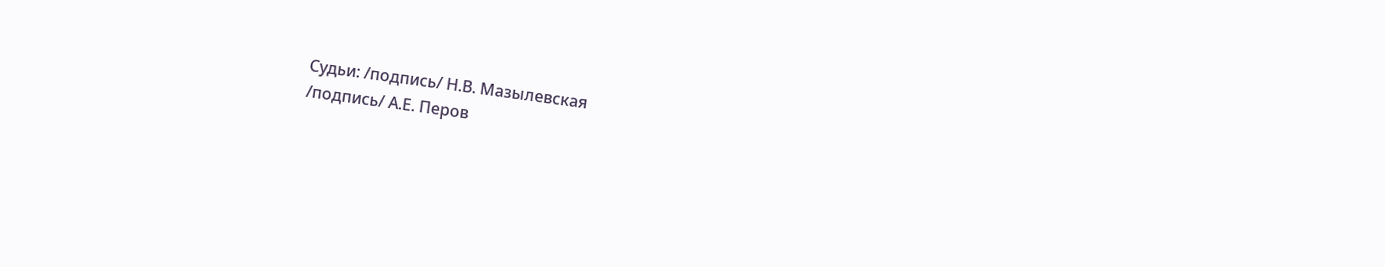Судьи: /подпись/ Н.В. Мазылевская
/подпись/ А.Е. Перов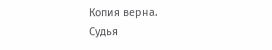Копия верна.
Судья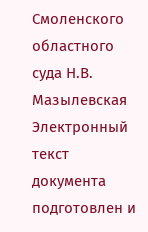Смоленского областного суда Н.В. Мазылевская
Электронный текст документа
подготовлен и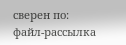сверен по:
файл-рассылка